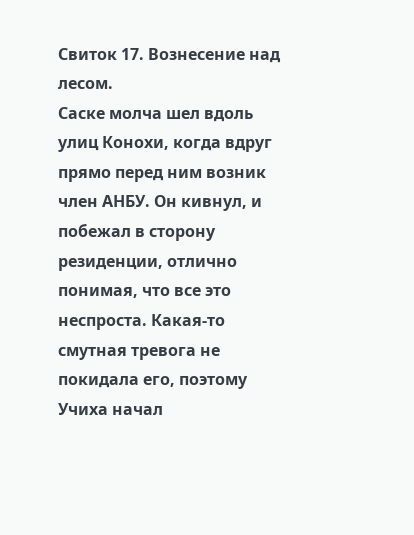Свиток 17. Вознесение над лесом.
Саске молча шел вдоль улиц Конохи, когда вдруг прямо перед ним возник член АНБУ. Он кивнул, и побежал в сторону резиденции, отлично понимая, что все это неспроста. Какая-то смутная тревога не покидала его, поэтому Учиха начал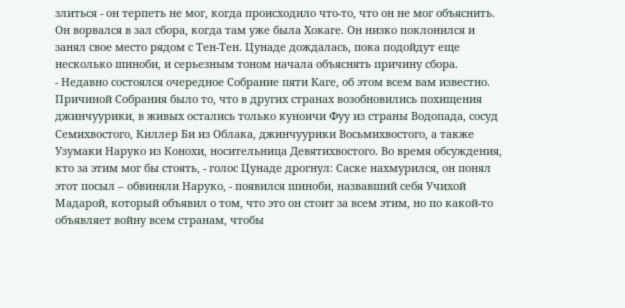злиться - он терпеть не мог, когда происходило что-то, что он не мог объяснить.
Он ворвался в зал сбора, когда там уже была Хокаге. Он низко поклонился и занял свое место рядом с Тен-Тен. Цунаде дождалась, пока подойдут еще несколько шиноби, и серьезным тоном начала объяснять причину сбора.
- Недавно состоялся очередное Собрание пяти Каге, об этом всем вам известно. Причиной Собрания было то, что в других странах возобновились похищения джинчуурики, в живых остались только куноичи Фуу из страны Водопада, сосуд Семихвостого, Киллер Би из Облака, джинчуурики Восьмихвостого, а также Узумаки Наруко из Конохи, носительница Девятихвостого. Во время обсуждения, кто за этим мог бы стоять, - голос Цунаде дрогнул: Саске нахмурился, он понял этот посыл – обвиняли Наруко, - появился шиноби, назвавший себя Учихой Мадарой, который объявил о том, что это он стоит за всем этим, но по какой-то объявляет войну всем странам, чтобы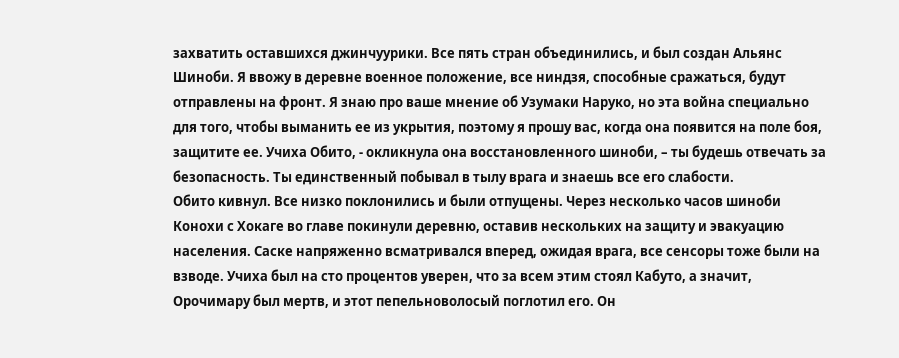захватить оставшихся джинчуурики. Все пять стран объединились, и был создан Альянс Шиноби. Я ввожу в деревне военное положение, все ниндзя, способные сражаться, будут отправлены на фронт. Я знаю про ваше мнение об Узумаки Наруко, но эта война специально для того, чтобы выманить ее из укрытия, поэтому я прошу вас, когда она появится на поле боя, защитите ее. Учиха Обито, - окликнула она восстановленного шиноби, – ты будешь отвечать за безопасность. Ты единственный побывал в тылу врага и знаешь все его слабости.
Обито кивнул. Все низко поклонились и были отпущены. Через несколько часов шиноби Конохи с Хокаге во главе покинули деревню, оставив нескольких на защиту и эвакуацию населения. Саске напряженно всматривался вперед, ожидая врага, все сенсоры тоже были на взводе. Учиха был на сто процентов уверен, что за всем этим стоял Кабуто, а значит, Орочимару был мертв, и этот пепельноволосый поглотил его. Он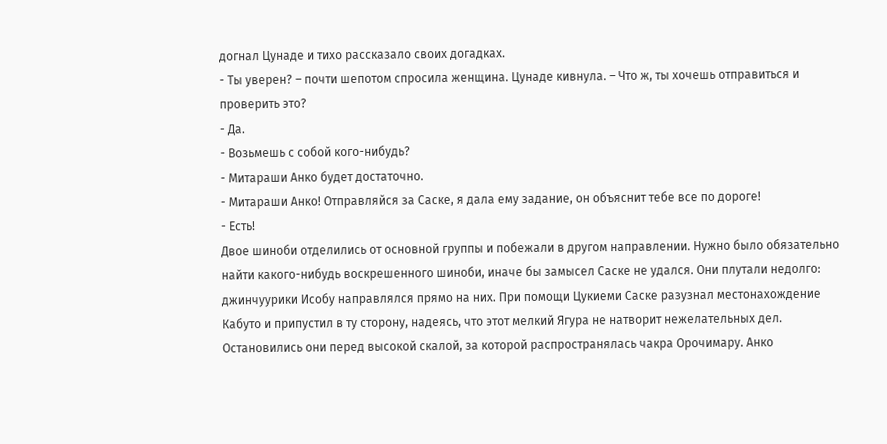догнал Цунаде и тихо рассказало своих догадках.
- Ты уверен? – почти шепотом спросила женщина. Цунаде кивнула. – Что ж, ты хочешь отправиться и проверить это?
- Да.
- Возьмешь с собой кого-нибудь?
- Митараши Анко будет достаточно.
- Митараши Анко! Отправляйся за Саске, я дала ему задание, он объяснит тебе все по дороге!
- Есть!
Двое шиноби отделились от основной группы и побежали в другом направлении. Нужно было обязательно найти какого-нибудь воскрешенного шиноби, иначе бы замысел Саске не удался. Они плутали недолго: джинчуурики Исобу направлялся прямо на них. При помощи Цукиеми Саске разузнал местонахождение Кабуто и припустил в ту сторону, надеясь, что этот мелкий Ягура не натворит нежелательных дел.
Остановились они перед высокой скалой, за которой распространялась чакра Орочимару. Анко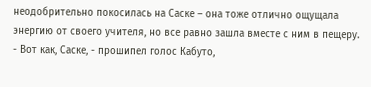неодобрительно покосилась на Саске – она тоже отлично ощущала энергию от своего учителя, но все равно зашла вместе с ним в пещеру.
- Вот как, Саске, - прошипел голос Кабуто,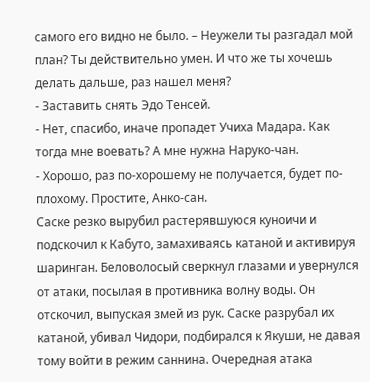самого его видно не было. – Неужели ты разгадал мой план? Ты действительно умен. И что же ты хочешь делать дальше, раз нашел меня?
- Заставить снять Эдо Тенсей.
- Нет, спасибо, иначе пропадет Учиха Мадара. Как тогда мне воевать? А мне нужна Наруко-чан.
- Хорошо, раз по-хорошему не получается, будет по-плохому. Простите, Анко-сан.
Саске резко вырубил растерявшуюся куноичи и подскочил к Кабуто, замахиваясь катаной и активируя шаринган. Беловолосый сверкнул глазами и увернулся от атаки, посылая в противника волну воды. Он отскочил, выпуская змей из рук. Саске разрубал их катаной, убивал Чидори, подбирался к Якуши, не давая тому войти в режим саннина. Очередная атака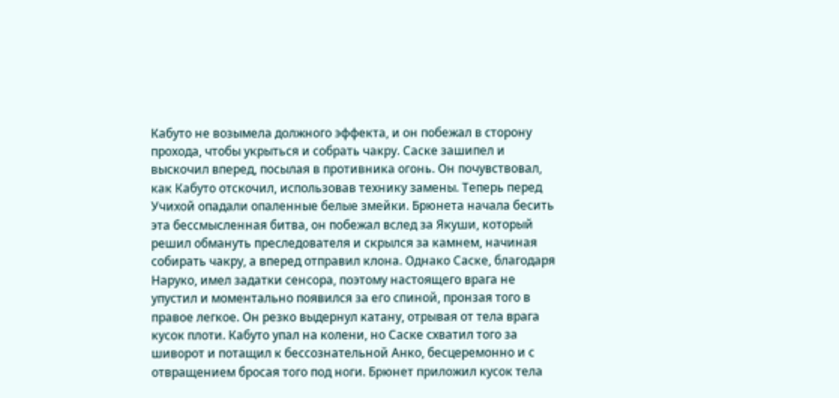Кабуто не возымела должного эффекта, и он побежал в сторону прохода, чтобы укрыться и собрать чакру. Саске зашипел и выскочил вперед, посылая в противника огонь. Он почувствовал, как Кабуто отскочил, использовав технику замены. Теперь перед Учихой опадали опаленные белые змейки. Брюнета начала бесить эта бессмысленная битва, он побежал вслед за Якуши, который решил обмануть преследователя и скрылся за камнем, начиная собирать чакру, а вперед отправил клона. Однако Саске, благодаря Наруко, имел задатки сенсора, поэтому настоящего врага не упустил и моментально появился за его спиной, пронзая того в правое легкое. Он резко выдернул катану, отрывая от тела врага кусок плоти. Кабуто упал на колени, но Саске схватил того за шиворот и потащил к бессознательной Анко, бесцеремонно и с отвращением бросая того под ноги. Брюнет приложил кусок тела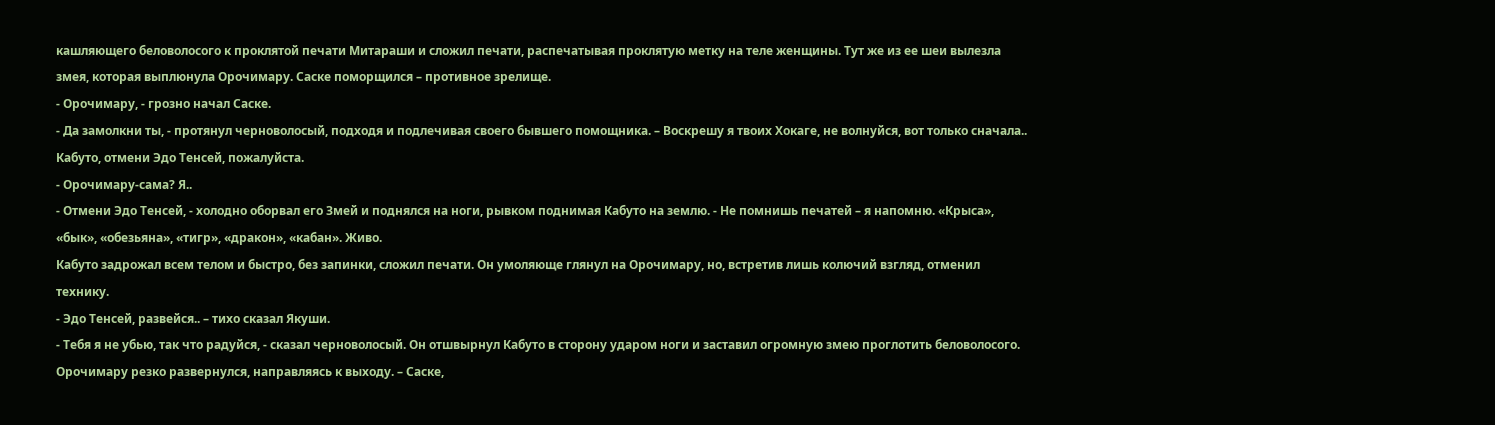кашляющего беловолосого к проклятой печати Митараши и сложил печати, распечатывая проклятую метку на теле женщины. Тут же из ее шеи вылезла змея, которая выплюнула Орочимару. Саске поморщился – противное зрелище.
- Орочимару, - грозно начал Саске.
- Да замолкни ты, - протянул черноволосый, подходя и подлечивая своего бывшего помощника. – Воскрешу я твоих Хокаге, не волнуйся, вот только сначала.. Кабуто, отмени Эдо Тенсей, пожалуйста.
- Орочимару-сама? Я..
- Отмени Эдо Тенсей, - холодно оборвал его Змей и поднялся на ноги, рывком поднимая Кабуто на землю. - Не помнишь печатей – я напомню. «Крыса», «бык», «обезьяна», «тигр», «дракон», «кабан». Живо.
Кабуто задрожал всем телом и быстро, без запинки, сложил печати. Он умоляюще глянул на Орочимару, но, встретив лишь колючий взгляд, отменил технику.
- Эдо Тенсей, развейся.. – тихо сказал Якуши.
- Тебя я не убью, так что радуйся, - сказал черноволосый. Он отшвырнул Кабуто в сторону ударом ноги и заставил огромную змею проглотить беловолосого. Орочимару резко развернулся, направляясь к выходу. – Саске,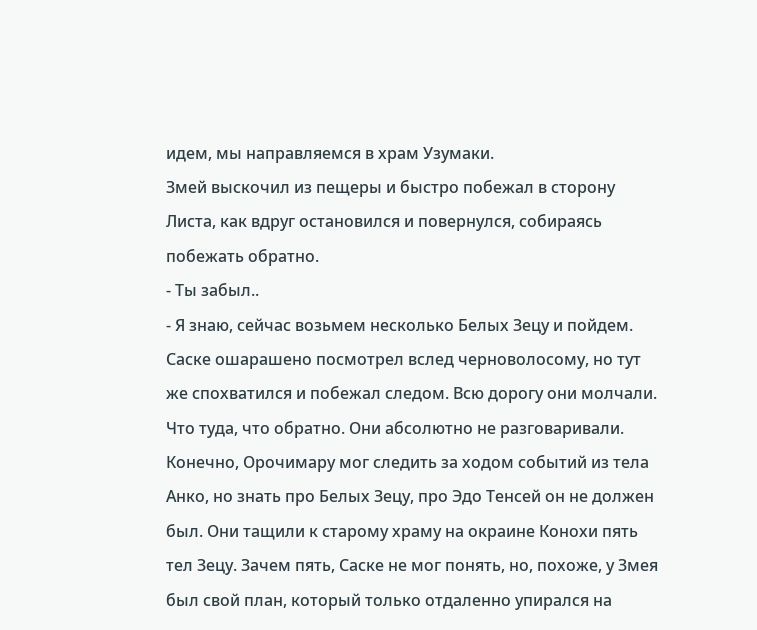идем, мы направляемся в храм Узумаки.
Змей выскочил из пещеры и быстро побежал в сторону Листа, как вдруг остановился и повернулся, собираясь побежать обратно.
- Ты забыл..
- Я знаю, сейчас возьмем несколько Белых Зецу и пойдем.
Саске ошарашено посмотрел вслед черноволосому, но тут же спохватился и побежал следом. Всю дорогу они молчали. Что туда, что обратно. Они абсолютно не разговаривали. Конечно, Орочимару мог следить за ходом событий из тела Анко, но знать про Белых Зецу, про Эдо Тенсей он не должен был. Они тащили к старому храму на окраине Конохи пять тел Зецу. Зачем пять, Саске не мог понять, но, похоже, у Змея был свой план, который только отдаленно упирался на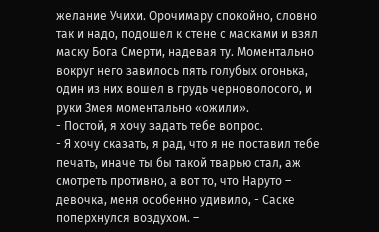желание Учихи. Орочимару спокойно, словно так и надо, подошел к стене с масками и взял маску Бога Смерти, надевая ту. Моментально вокруг него завилось пять голубых огонька, один из них вошел в грудь черноволосого, и руки Змея моментально «ожили».
- Постой, я хочу задать тебе вопрос.
- Я хочу сказать, я рад, что я не поставил тебе печать, иначе ты бы такой тварью стал, аж смотреть противно, а вот то, что Наруто – девочка, меня особенно удивило, - Саске поперхнулся воздухом. –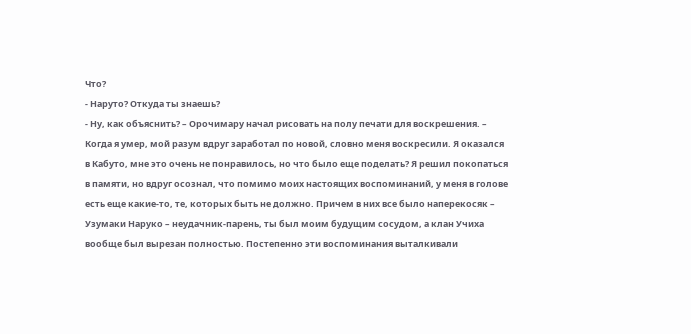Что?
- Наруто? Откуда ты знаешь?
- Ну, как объяснить? – Орочимару начал рисовать на полу печати для воскрешения. – Когда я умер, мой разум вдруг заработал по новой, словно меня воскресили. Я оказался в Кабуто, мне это очень не понравилось, но что было еще поделать? Я решил покопаться в памяти, но вдруг осознал, что помимо моих настоящих воспоминаний, у меня в голове есть еще какие-то, те, которых быть не должно. Причем в них все было наперекосяк – Узумаки Наруко – неудачник-парень, ты был моим будущим сосудом, а клан Учиха вообще был вырезан полностью. Постепенно эти воспоминания выталкивали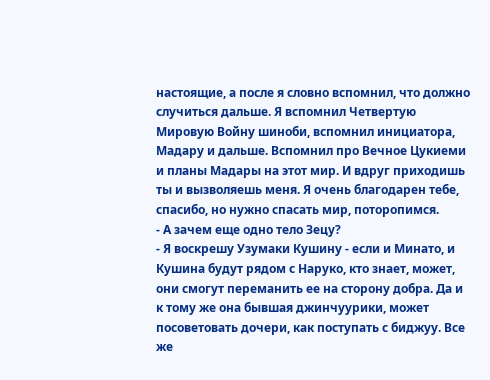настоящие, а после я словно вспомнил, что должно случиться дальше. Я вспомнил Четвертую Мировую Войну шиноби, вспомнил инициатора, Мадару и дальше. Вспомнил про Вечное Цукиеми и планы Мадары на этот мир. И вдруг приходишь ты и вызволяешь меня. Я очень благодарен тебе, спасибо, но нужно спасать мир, поторопимся.
- А зачем еще одно тело Зецу?
- Я воскрешу Узумаки Кушину - если и Минато, и Кушина будут рядом с Наруко, кто знает, может, они смогут переманить ее на сторону добра. Да и к тому же она бывшая джинчуурики, может посоветовать дочери, как поступать с биджуу. Все же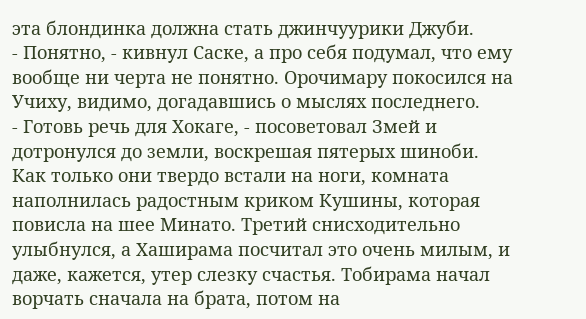эта блондинка должна стать джинчуурики Джуби.
- Понятно, - кивнул Саске, а про себя подумал, что ему вообще ни черта не понятно. Орочимару покосился на Учиху, видимо, догадавшись о мыслях последнего.
- Готовь речь для Хокаге, - посоветовал Змей и дотронулся до земли, воскрешая пятерых шиноби.
Как только они твердо встали на ноги, комната наполнилась радостным криком Кушины, которая повисла на шее Минато. Третий снисходительно улыбнулся, а Хаширама посчитал это очень милым, и даже, кажется, утер слезку счастья. Тобирама начал ворчать сначала на брата, потом на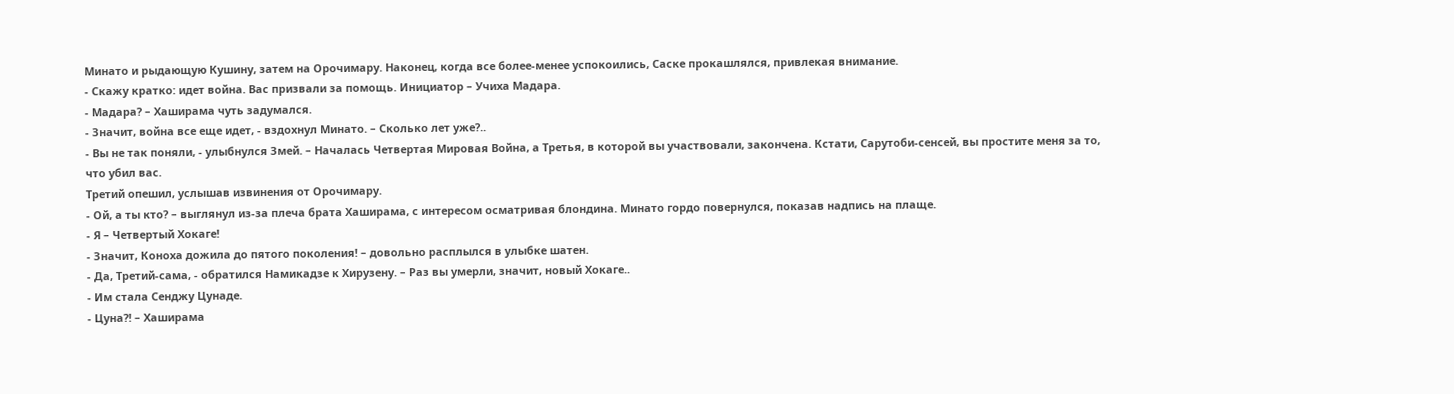Минато и рыдающую Кушину, затем на Орочимару. Наконец, когда все более-менее успокоились, Саске прокашлялся, привлекая внимание.
- Скажу кратко: идет война. Вас призвали за помощь. Инициатор – Учиха Мадара.
- Мадара? – Хаширама чуть задумался.
- Значит, война все еще идет, - вздохнул Минато. – Сколько лет уже?..
- Вы не так поняли, - улыбнулся Змей. – Началась Четвертая Мировая Война, а Третья, в которой вы участвовали, закончена. Кстати, Сарутоби-сенсей, вы простите меня за то, что убил вас.
Третий опешил, услышав извинения от Орочимару.
- Ой, а ты кто? – выглянул из-за плеча брата Хаширама, с интересом осматривая блондина. Минато гордо повернулся, показав надпись на плаще.
- Я – Четвертый Хокаге!
- Значит, Коноха дожила до пятого поколения! – довольно расплылся в улыбке шатен.
- Да, Третий-сама, - обратился Намикадзе к Хирузену. – Раз вы умерли, значит, новый Хокаге..
- Им стала Сенджу Цунаде.
- Цуна?! – Хаширама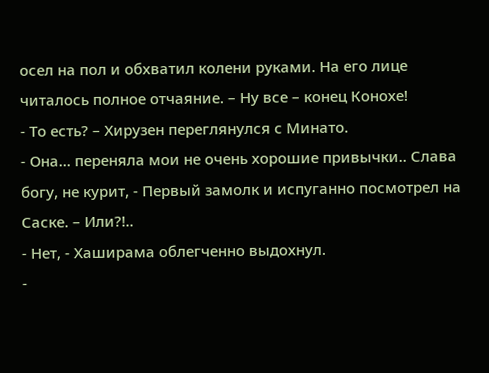осел на пол и обхватил колени руками. На его лице читалось полное отчаяние. – Ну все – конец Конохе!
- То есть? – Хирузен переглянулся с Минато.
- Она... переняла мои не очень хорошие привычки.. Слава богу, не курит, - Первый замолк и испуганно посмотрел на Саске. – Или?!..
- Нет, - Хаширама облегченно выдохнул.
-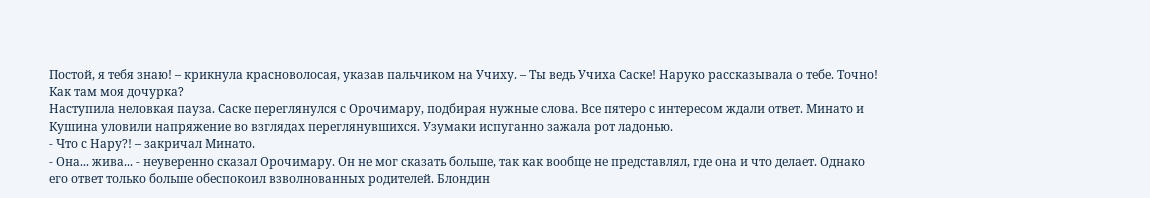Постой, я тебя знаю! – крикнула красноволосая, указав пальчиком на Учиху. – Ты ведь Учиха Саске! Наруко рассказывала о тебе. Точно! Как там моя дочурка?
Наступила неловкая пауза. Саске переглянулся с Орочимару, подбирая нужные слова. Все пятеро с интересом ждали ответ. Минато и Кушина уловили напряжение во взглядах переглянувшихся. Узумаки испуганно зажала рот ладонью.
- Что с Нару?! – закричал Минато.
- Она... жива... - неуверенно сказал Орочимару. Он не мог сказать больше, так как вообще не представлял, где она и что делает. Однако его ответ только больше обеспокоил взволнованных родителей. Блондин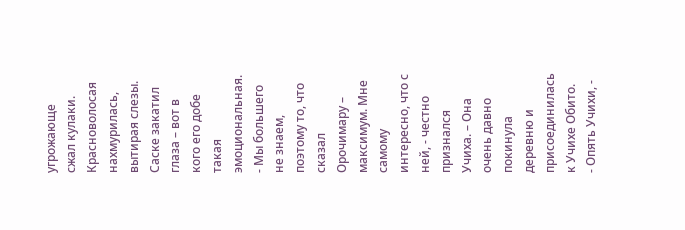угрожающе сжал кулаки. Красноволосая нахмурилась, вытирая слезы. Саске закатил глаза – вот в кого его добе такая эмоциональная.
- Мы большего не знаем, поэтому то, что сказал Орочимару – максимум. Мне самому интересно, что с ней, - честно признался Учиха. – Она очень давно покинула деревню и присоединилась к Учихе Обито.
- Опять Учихи, -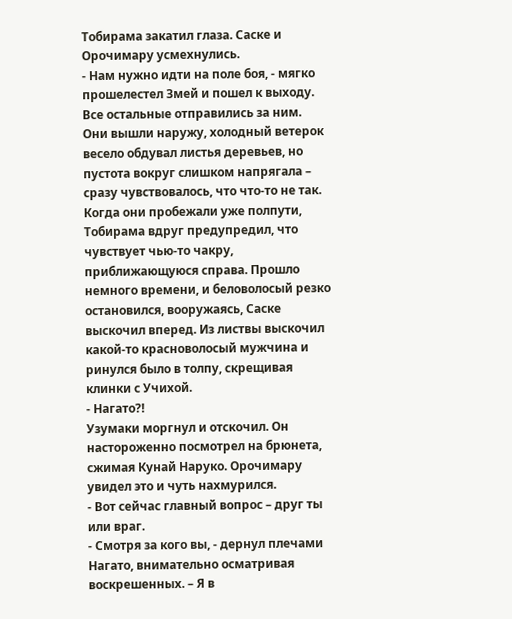Тобирама закатил глаза. Саске и Орочимару усмехнулись.
- Нам нужно идти на поле боя, - мягко прошелестел Змей и пошел к выходу. Все остальные отправились за ним.
Они вышли наружу, холодный ветерок весело обдувал листья деревьев, но пустота вокруг слишком напрягала – сразу чувствовалось, что что-то не так.
Когда они пробежали уже полпути, Тобирама вдруг предупредил, что чувствует чью-то чакру, приближающуюся справа. Прошло немного времени, и беловолосый резко остановился, вооружаясь, Саске выскочил вперед. Из листвы выскочил какой-то красноволосый мужчина и ринулся было в толпу, скрещивая клинки с Учихой.
- Нагато?!
Узумаки моргнул и отскочил. Он настороженно посмотрел на брюнета, сжимая Кунай Наруко. Орочимару увидел это и чуть нахмурился.
- Вот сейчас главный вопрос – друг ты или враг.
- Смотря за кого вы, - дернул плечами Нагато, внимательно осматривая воскрешенных. – Я в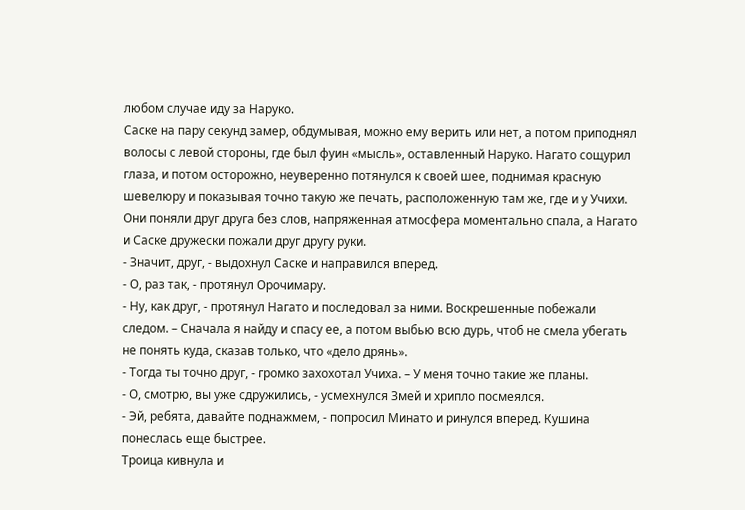любом случае иду за Наруко.
Саске на пару секунд замер, обдумывая, можно ему верить или нет, а потом приподнял волосы с левой стороны, где был фуин «мысль», оставленный Наруко. Нагато сощурил глаза, и потом осторожно, неуверенно потянулся к своей шее, поднимая красную шевелюру и показывая точно такую же печать, расположенную там же, где и у Учихи. Они поняли друг друга без слов, напряженная атмосфера моментально спала, а Нагато и Саске дружески пожали друг другу руки.
- Значит, друг, - выдохнул Саске и направился вперед.
- О, раз так, - протянул Орочимару.
- Ну, как друг, - протянул Нагато и последовал за ними. Воскрешенные побежали следом. – Сначала я найду и спасу ее, а потом выбью всю дурь, чтоб не смела убегать не понять куда, сказав только, что «дело дрянь».
- Тогда ты точно друг, - громко захохотал Учиха. – У меня точно такие же планы.
- О, смотрю, вы уже сдружились, - усмехнулся Змей и хрипло посмеялся.
- Эй, ребята, давайте поднажмем, - попросил Минато и ринулся вперед. Кушина понеслась еще быстрее.
Троица кивнула и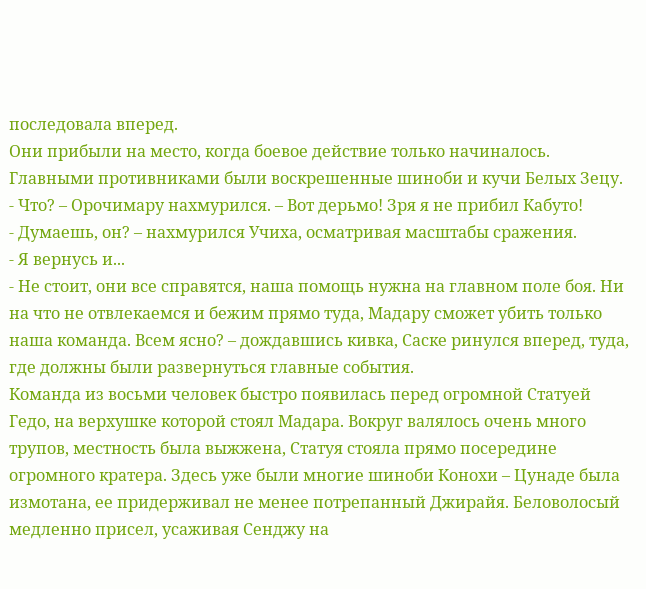последовала вперед.
Они прибыли на место, когда боевое действие только начиналось. Главными противниками были воскрешенные шиноби и кучи Белых Зецу.
- Что? – Орочимару нахмурился. – Вот дерьмо! Зря я не прибил Кабуто!
- Думаешь, он? – нахмурился Учиха, осматривая масштабы сражения.
- Я вернусь и...
- Не стоит, они все справятся, наша помощь нужна на главном поле боя. Ни на что не отвлекаемся и бежим прямо туда, Мадару сможет убить только наша команда. Всем ясно? – дождавшись кивка, Саске ринулся вперед, туда, где должны были развернуться главные события.
Команда из восьми человек быстро появилась перед огромной Статуей Гедо, на верхушке которой стоял Мадара. Вокруг валялось очень много трупов, местность была выжжена, Статуя стояла прямо посередине огромного кратера. Здесь уже были многие шиноби Конохи – Цунаде была измотана, ее придерживал не менее потрепанный Джирайя. Беловолосый медленно присел, усаживая Сенджу на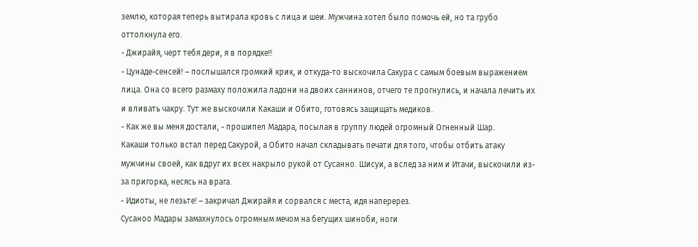землю, которая теперь вытирала кровь с лица и шеи. Мужчина хотел было помочь ей, но та грубо оттолкнула его.
- Джирайя, черт тебя дери, я в порядке!!
- Цунаде-сенсей! – послышался громкий крик, и откуда-то выскочила Сакура с самым боевым выражением лица. Она со всего размаху положила ладони на двоих саннинов, отчего те прогнулись, и начала лечить их и вливать чакру. Тут же выскочили Какаши и Обито, готовясь защищать медиков.
- Как же вы меня достали, - прошипел Мадара, посылая в группу людей огромный Огненный Шар.
Какаши только встал перед Сакурой, а Обито начал складывать печати для того, чтобы отбить атаку мужчины своей, как вдруг их всех накрыло рукой от Сусанно. Шисуи, а вслед за ним и Итачи, выскочили из-за пригорка, несясь на врага.
- Идиоты, не лезьте! – закричал Джирайя и сорвался с места, идя наперерез.
Сусаноо Мадары замахнулось огромным мечом на бегущих шиноби, ноги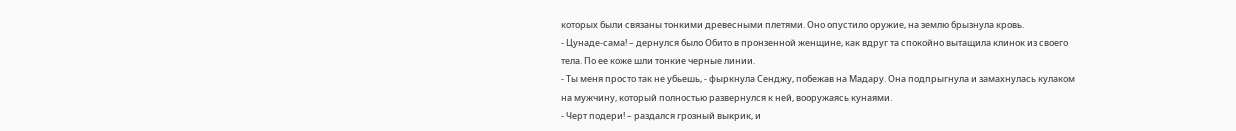которых были связаны тонкими древесными плетями. Оно опустило оружие, на землю брызнула кровь.
- Цунаде-сама! – дернулся было Обито в пронзенной женщине, как вдруг та спокойно вытащила клинок из своего тела. По ее коже шли тонкие черные линии.
- Ты меня просто так не убьешь, - фыркнула Сенджу, побежав на Мадару. Она подпрыгнула и замахнулась кулаком на мужчину, который полностью развернулся к ней, вооружаясь кунаями.
- Черт подери! – раздался грозный выкрик, и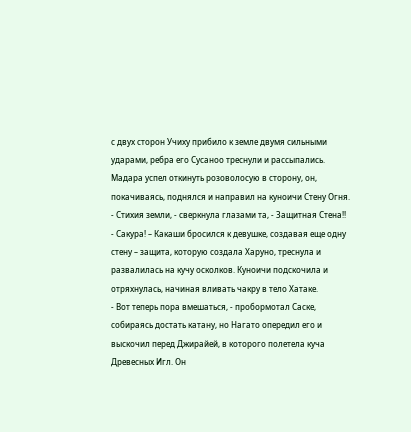с двух сторон Учиху прибило к земле двумя сильными ударами, ребра его Сусаноо треснули и рассыпались. Мадара успел откинуть розоволосую в сторону, он, покачиваясь, поднялся и направил на куноичи Стену Огня.
- Стихия земли, - сверкнула глазами та, - Защитная Стена!!
- Сакура! – Какаши бросился к девушке, создавая еще одну стену – защита, которую создала Харуно, треснула и развалилась на кучу осколков. Куноичи подскочила и отряхнулась, начиная вливать чакру в тело Хатаке.
- Вот теперь пора вмешаться, - пробормотал Саске, собираясь достать катану, но Нагато опередил его и выскочил перед Джирайей, в которого полетела куча Древесных Игл. Он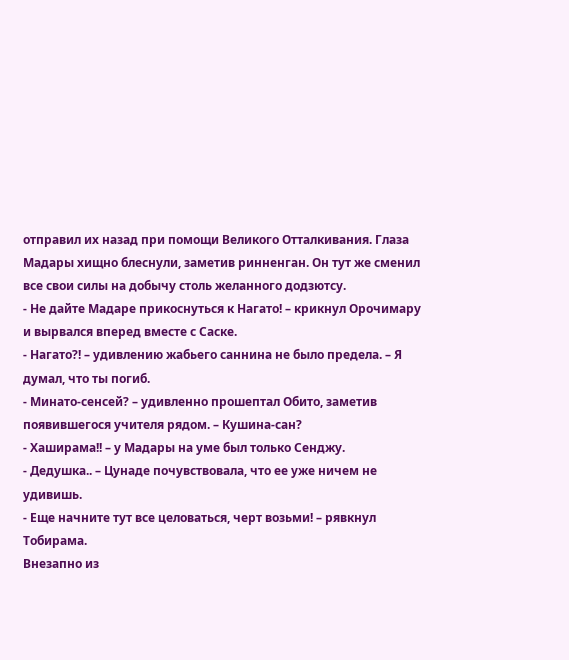отправил их назад при помощи Великого Отталкивания. Глаза Мадары хищно блеснули, заметив ринненган. Он тут же сменил все свои силы на добычу столь желанного додзютсу.
- Не дайте Мадаре прикоснуться к Нагато! – крикнул Орочимару и вырвался вперед вместе с Саске.
- Нагато?! – удивлению жабьего саннина не было предела. – Я думал, что ты погиб.
- Минато-сенсей? – удивленно прошептал Обито, заметив появившегося учителя рядом. – Кушина-сан?
- Хаширама!! – у Мадары на уме был только Сенджу.
- Дедушка.. – Цунаде почувствовала, что ее уже ничем не удивишь.
- Еще начните тут все целоваться, черт возьми! – рявкнул Тобирама.
Внезапно из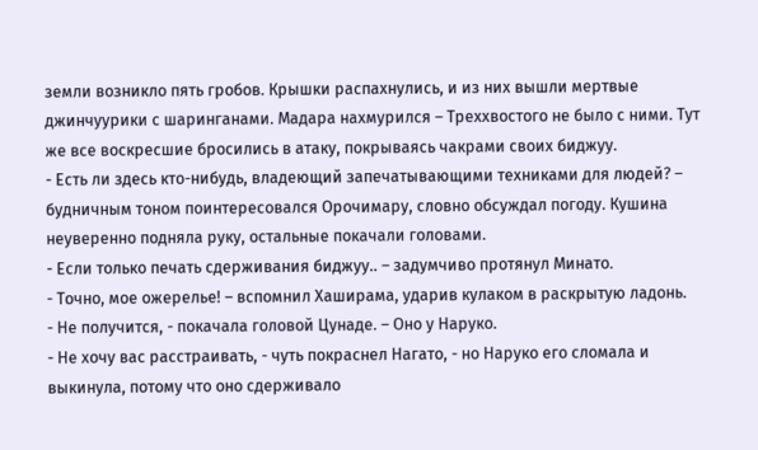земли возникло пять гробов. Крышки распахнулись, и из них вышли мертвые джинчуурики с шаринганами. Мадара нахмурился – Треххвостого не было с ними. Тут же все воскресшие бросились в атаку, покрываясь чакрами своих биджуу.
- Есть ли здесь кто-нибудь, владеющий запечатывающими техниками для людей? – будничным тоном поинтересовался Орочимару, словно обсуждал погоду. Кушина неуверенно подняла руку, остальные покачали головами.
- Если только печать сдерживания биджуу.. – задумчиво протянул Минато.
- Точно, мое ожерелье! – вспомнил Хаширама, ударив кулаком в раскрытую ладонь.
- Не получится, - покачала головой Цунаде. – Оно у Наруко.
- Не хочу вас расстраивать, - чуть покраснел Нагато, - но Наруко его сломала и выкинула, потому что оно сдерживало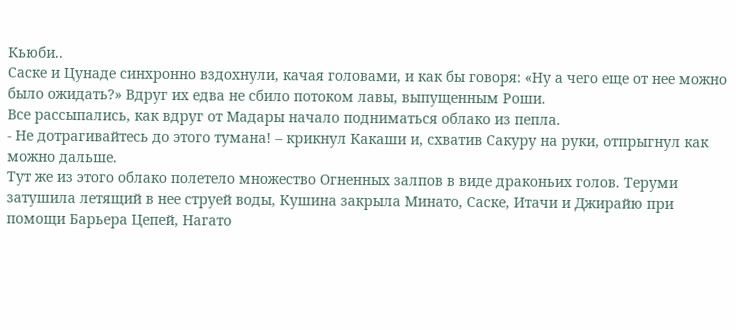Кьюби..
Саске и Цунаде синхронно вздохнули, качая головами, и как бы говоря: «Ну а чего еще от нее можно было ожидать?» Вдруг их едва не сбило потоком лавы, выпущенным Роши.
Все рассыпались, как вдруг от Мадары начало подниматься облако из пепла.
- Не дотрагивайтесь до этого тумана! – крикнул Какаши и, схватив Сакуру на руки, отпрыгнул как можно дальше.
Тут же из этого облако полетело множество Огненных залпов в виде драконьих голов. Теруми затушила летящий в нее струей воды, Кушина закрыла Минато, Саске, Итачи и Джирайю при помощи Барьера Цепей, Нагато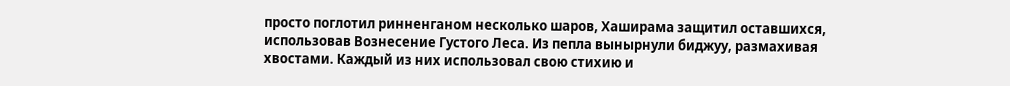просто поглотил ринненганом несколько шаров, Хаширама защитил оставшихся, использовав Вознесение Густого Леса. Из пепла вынырнули биджуу, размахивая хвостами. Каждый из них использовал свою стихию и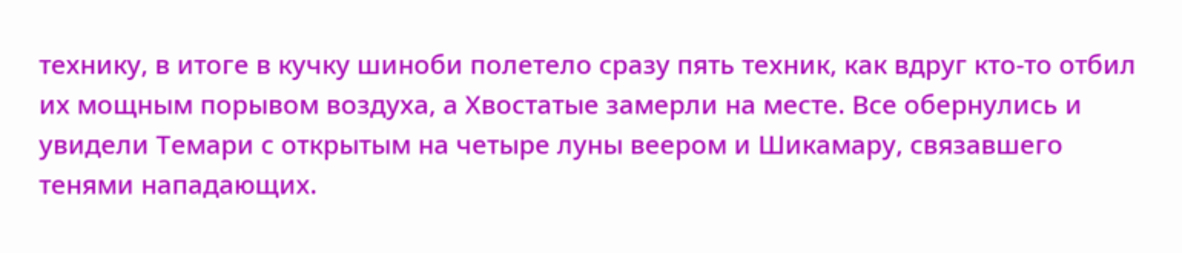технику, в итоге в кучку шиноби полетело сразу пять техник, как вдруг кто-то отбил их мощным порывом воздуха, а Хвостатые замерли на месте. Все обернулись и увидели Темари с открытым на четыре луны веером и Шикамару, связавшего тенями нападающих.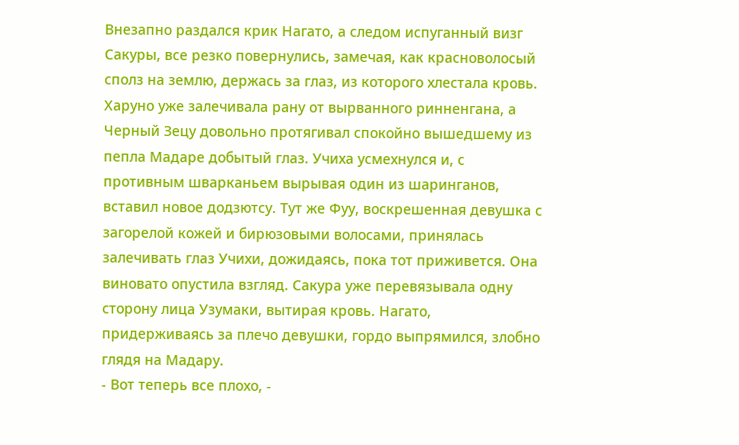Внезапно раздался крик Нагато, а следом испуганный визг Сакуры, все резко повернулись, замечая, как красноволосый сполз на землю, держась за глаз, из которого хлестала кровь. Харуно уже залечивала рану от вырванного ринненгана, а Черный Зецу довольно протягивал спокойно вышедшему из пепла Мадаре добытый глаз. Учиха усмехнулся и, с противным шварканьем вырывая один из шаринганов, вставил новое додзютсу. Тут же Фуу, воскрешенная девушка с загорелой кожей и бирюзовыми волосами, принялась залечивать глаз Учихи, дожидаясь, пока тот приживется. Она виновато опустила взгляд. Сакура уже перевязывала одну сторону лица Узумаки, вытирая кровь. Нагато, придерживаясь за плечо девушки, гордо выпрямился, злобно глядя на Мадару.
- Вот теперь все плохо, -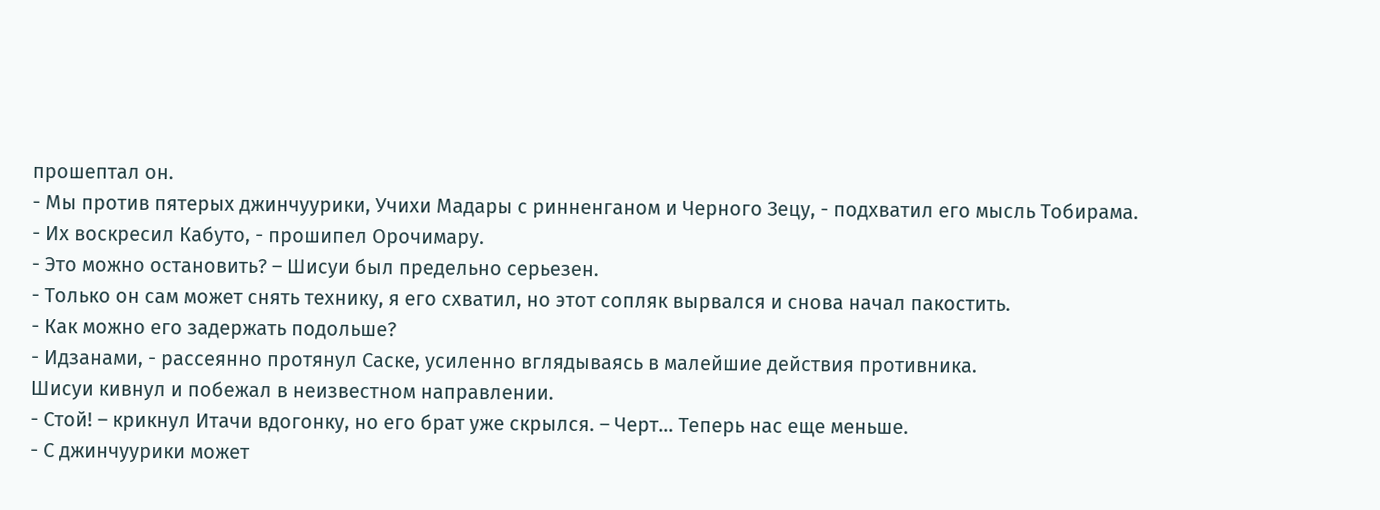прошептал он.
- Мы против пятерых джинчуурики, Учихи Мадары с ринненганом и Черного Зецу, - подхватил его мысль Тобирама.
- Их воскресил Кабуто, - прошипел Орочимару.
- Это можно остановить? – Шисуи был предельно серьезен.
- Только он сам может снять технику, я его схватил, но этот сопляк вырвался и снова начал пакостить.
- Как можно его задержать подольше?
- Идзанами, - рассеянно протянул Саске, усиленно вглядываясь в малейшие действия противника.
Шисуи кивнул и побежал в неизвестном направлении.
- Стой! – крикнул Итачи вдогонку, но его брат уже скрылся. – Черт... Теперь нас еще меньше.
- С джинчуурики может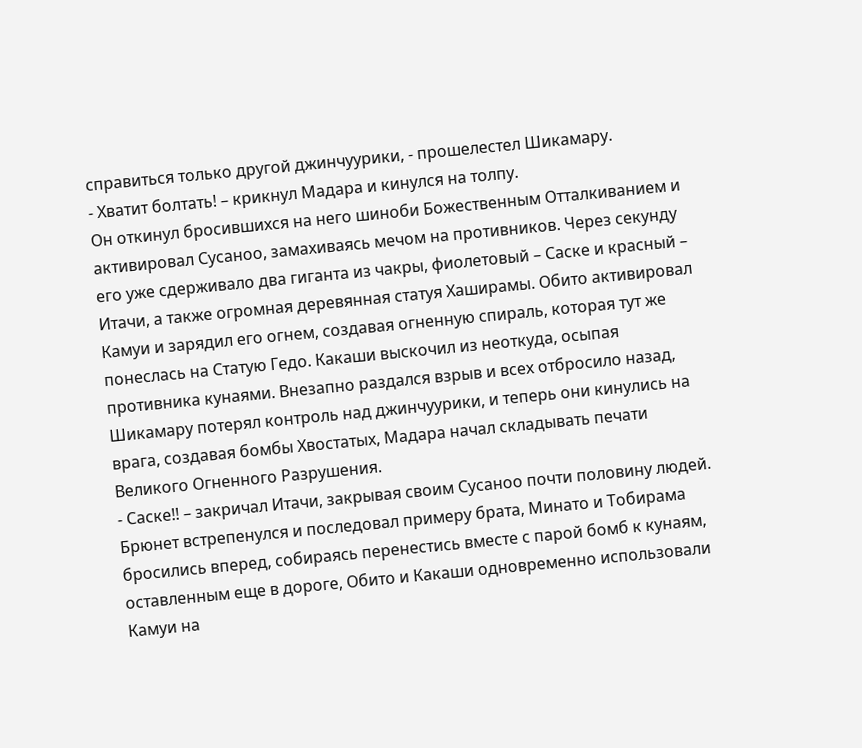справиться только другой джинчуурики, - прошелестел Шикамару.
- Хватит болтать! – крикнул Мадара и кинулся на толпу.
Он откинул бросившихся на него шиноби Божественным Отталкиванием и активировал Сусаноо, замахиваясь мечом на противников. Через секунду его уже сдерживало два гиганта из чакры, фиолетовый – Саске и красный – Итачи, а также огромная деревянная статуя Хаширамы. Обито активировал Камуи и зарядил его огнем, создавая огненную спираль, которая тут же понеслась на Статую Гедо. Какаши выскочил из неоткуда, осыпая противника кунаями. Внезапно раздался взрыв и всех отбросило назад, Шикамару потерял контроль над джинчуурики, и теперь они кинулись на врага, создавая бомбы Хвостатых, Мадара начал складывать печати Великого Огненного Разрушения.
- Саске!! – закричал Итачи, закрывая своим Сусаноо почти половину людей.
Брюнет встрепенулся и последовал примеру брата, Минато и Тобирама бросились вперед, собираясь перенестись вместе с парой бомб к кунаям, оставленным еще в дороге, Обито и Какаши одновременно использовали Камуи на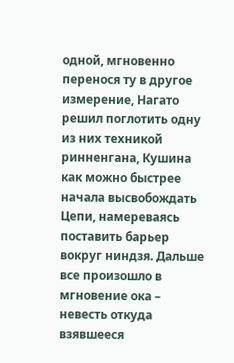одной, мгновенно перенося ту в другое измерение, Нагато решил поглотить одну из них техникой ринненгана, Кушина как можно быстрее начала высвобождать Цепи, намереваясь поставить барьер вокруг ниндзя. Дальше все произошло в мгновение ока – невесть откуда взявшееся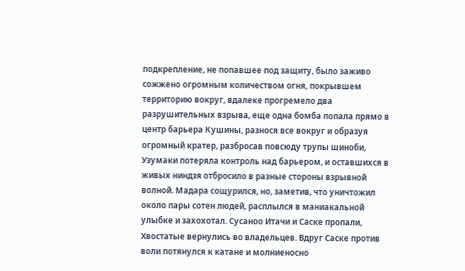подкрепление, не попавшее под защиту, было заживо сожжено огромным количеством огня, покрывшем территорию вокруг, вдалеке прогремело два разрушительных взрыва, еще одна бомба попала прямо в центр барьера Кушины, разнося все вокруг и образуя огромный кратер, разбросав повсюду трупы шиноби, Узумаки потеряла контроль над барьером, и оставшихся в живых ниндзя отбросило в разные стороны взрывной волной. Мадара сощурился, но, заметив, что уничтожил около пары сотен людей, расплылся в маниакальной улыбке и захохотал. Сусаноо Итачи и Саске пропали, Хвостатые вернулись во владельцев. Вдруг Саске против воли потянулся к катане и молниеносно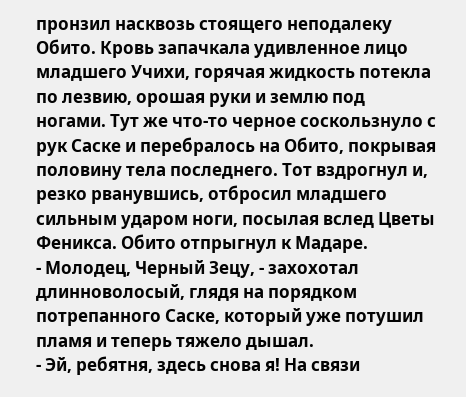пронзил насквозь стоящего неподалеку Обито. Кровь запачкала удивленное лицо младшего Учихи, горячая жидкость потекла по лезвию, орошая руки и землю под ногами. Тут же что-то черное соскользнуло с рук Саске и перебралось на Обито, покрывая половину тела последнего. Тот вздрогнул и, резко рванувшись, отбросил младшего сильным ударом ноги, посылая вслед Цветы Феникса. Обито отпрыгнул к Мадаре.
- Молодец, Черный Зецу, - захохотал длинноволосый, глядя на порядком потрепанного Саске, который уже потушил пламя и теперь тяжело дышал.
- Эй, ребятня, здесь снова я! На связи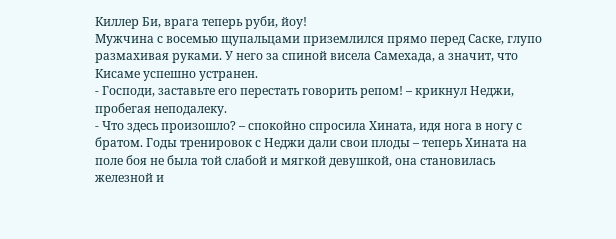Киллер Би, врага теперь руби, йоу!
Мужчина с восемью щупальцами приземлился прямо перед Саске, глупо размахивая руками. У него за спиной висела Самехада, а значит, что Кисаме успешно устранен.
- Господи, заставьте его перестать говорить репом! – крикнул Неджи, пробегая неподалеку.
- Что здесь произошло? – спокойно спросила Хината, идя нога в ногу с братом. Годы тренировок с Неджи дали свои плоды – теперь Хината на поле боя не была той слабой и мягкой девушкой, она становилась железной и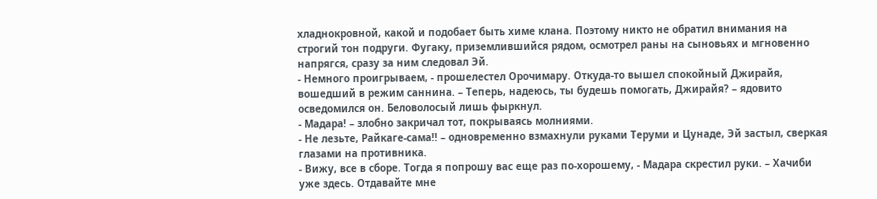хладнокровной, какой и подобает быть химе клана. Поэтому никто не обратил внимания на строгий тон подруги. Фугаку, приземлившийся рядом, осмотрел раны на сыновьях и мгновенно напрягся, сразу за ним следовал Эй.
- Немного проигрываем, - прошелестел Орочимару. Откуда-то вышел спокойный Джирайя, вошедший в режим саннина. – Теперь, надеюсь, ты будешь помогать, Джирайя? – ядовито осведомился он. Беловолосый лишь фыркнул.
- Мадара! – злобно закричал тот, покрываясь молниями.
- Не лезьте, Райкаге-сама!! – одновременно взмахнули руками Теруми и Цунаде, Эй застыл, сверкая глазами на противника.
- Вижу, все в сборе. Тогда я попрошу вас еще раз по-хорошему, - Мадара скрестил руки. – Хачиби уже здесь. Отдавайте мне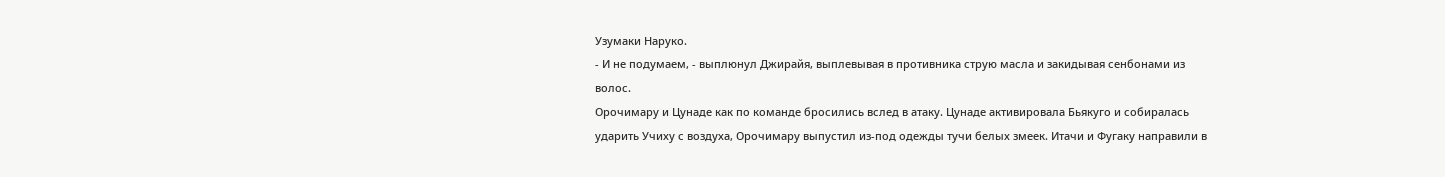Узумаки Наруко.
- И не подумаем, - выплюнул Джирайя, выплевывая в противника струю масла и закидывая сенбонами из волос.
Орочимару и Цунаде как по команде бросились вслед в атаку. Цунаде активировала Бьякуго и собиралась ударить Учиху с воздуха, Орочимару выпустил из-под одежды тучи белых змеек. Итачи и Фугаку направили в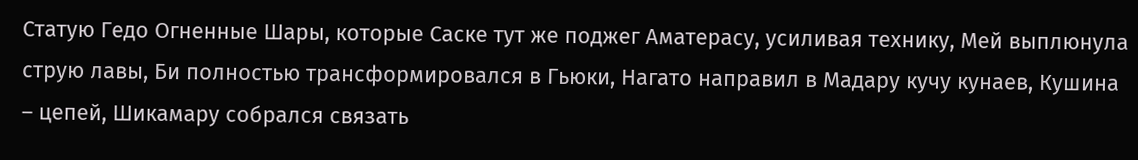Статую Гедо Огненные Шары, которые Саске тут же поджег Аматерасу, усиливая технику, Мей выплюнула струю лавы, Би полностью трансформировался в Гьюки, Нагато направил в Мадару кучу кунаев, Кушина – цепей, Шикамару собрался связать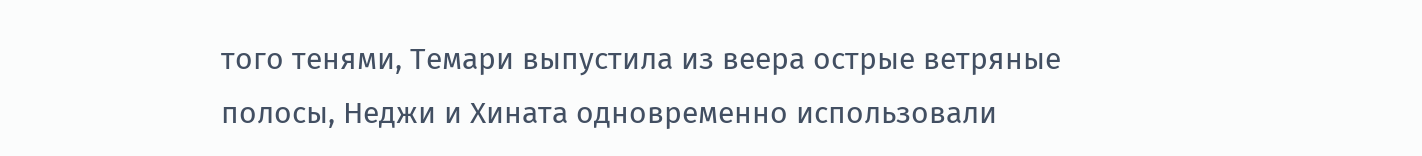того тенями, Темари выпустила из веера острые ветряные полосы, Неджи и Хината одновременно использовали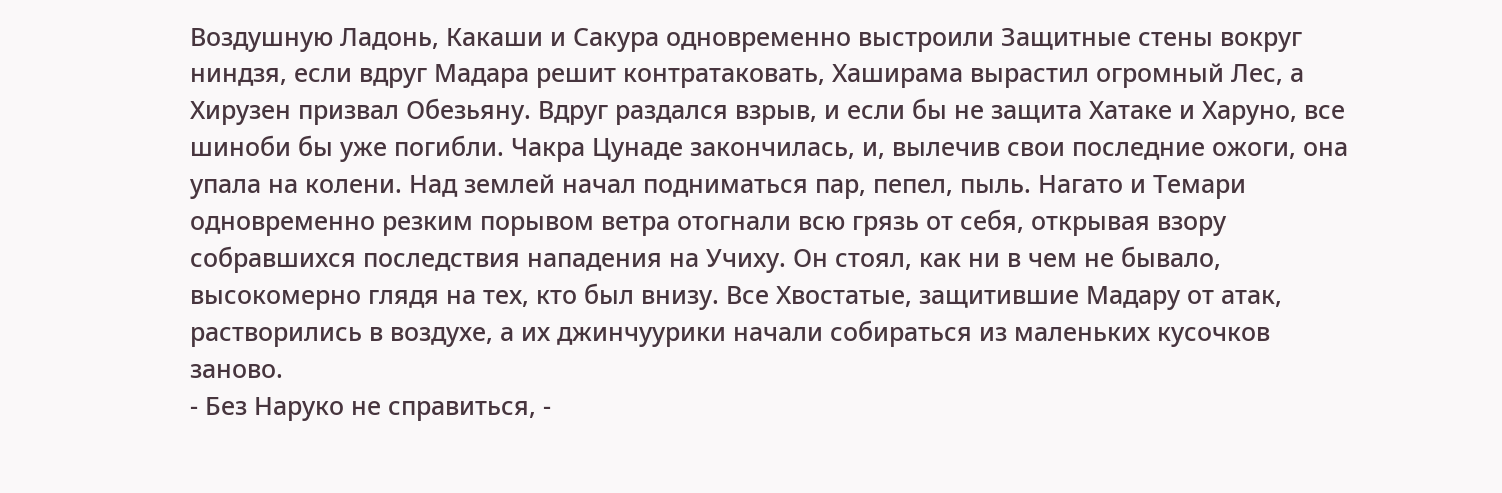Воздушную Ладонь, Какаши и Сакура одновременно выстроили Защитные стены вокруг ниндзя, если вдруг Мадара решит контратаковать, Хаширама вырастил огромный Лес, а Хирузен призвал Обезьяну. Вдруг раздался взрыв, и если бы не защита Хатаке и Харуно, все шиноби бы уже погибли. Чакра Цунаде закончилась, и, вылечив свои последние ожоги, она упала на колени. Над землей начал подниматься пар, пепел, пыль. Нагато и Темари одновременно резким порывом ветра отогнали всю грязь от себя, открывая взору собравшихся последствия нападения на Учиху. Он стоял, как ни в чем не бывало, высокомерно глядя на тех, кто был внизу. Все Хвостатые, защитившие Мадару от атак, растворились в воздухе, а их джинчуурики начали собираться из маленьких кусочков заново.
- Без Наруко не справиться, -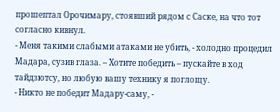прошептал Орочимару, стоявший рядом с Саске, на что тот согласно кивнул.
- Меня такими слабыми атаками не убить, - холодно процедил Мадара, сузив глаза. – Хотите победить – пускайте в ход тайдзютсу, но любую вашу технику я поглощу.
- Никто не победит Мадару-саму, -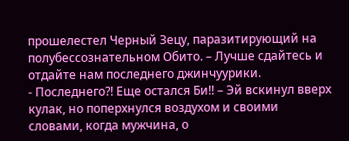прошелестел Черный Зецу, паразитирующий на полубессознательном Обито. – Лучше сдайтесь и отдайте нам последнего джинчуурики.
- Последнего?! Еще остался Би!! – Эй вскинул вверх кулак, но поперхнулся воздухом и своими словами, когда мужчина, о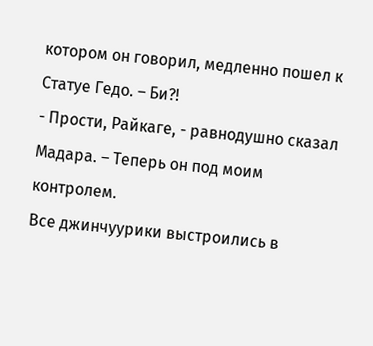котором он говорил, медленно пошел к Статуе Гедо. – Би?!
- Прости, Райкаге, - равнодушно сказал Мадара. – Теперь он под моим контролем.
Все джинчуурики выстроились в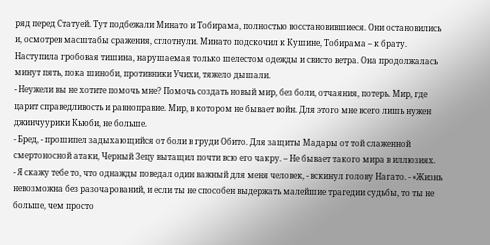ряд перед Статуей. Тут подбежали Минато и Тобирама, полностью восстановившиеся. Они остановились и, осмотрев масштабы сражения, сглотнули. Минато подскочил к Кушине, Тобирама – к брату. Наступила гробовая тишина, нарушаемая только шелестом одежды и свисто ветра. Она продолжалась минут пять, пока шиноби, противники Учихи, тяжело дышали.
- Неужели вы не хотите помочь мне? Помочь создать новый мир, без боли, отчаяния, потерь. Мир, где царит справедливость и равноправие. Мир, в котором не бывает войн. Для этого мне всего лишь нужен джинчуурики Кьюби, не больше.
- Бред, - прошипел задыхающийся от боли в груди Обито. Для защиты Мадары от той слаженной смертоносной атаки, Черный Зецу вытащил почти всю его чакру. – Не бывает такого мира в иллюзиях.
- Я скажу тебе то, что однажды поведал один важный для меня человек, - вскинул голову Нагато. - «Жизнь невозможна без разочарований, и если ты не способен выдержать малейшие трагедии судьбы, то ты не больше, чем просто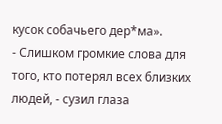кусок собачьего дер*ма».
- Слишком громкие слова для того, кто потерял всех близких людей, - сузил глаза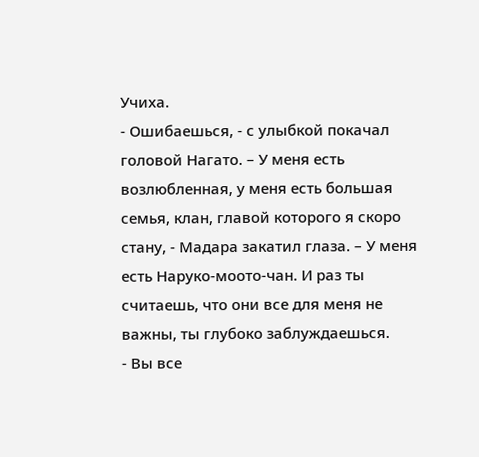Учиха.
- Ошибаешься, - с улыбкой покачал головой Нагато. – У меня есть возлюбленная, у меня есть большая семья, клан, главой которого я скоро стану, - Мадара закатил глаза. – У меня есть Наруко-моото-чан. И раз ты считаешь, что они все для меня не важны, ты глубоко заблуждаешься.
- Вы все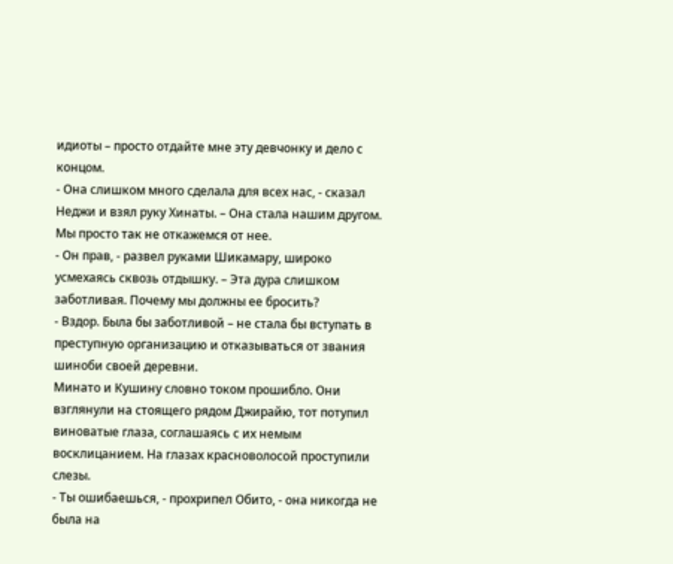идиоты – просто отдайте мне эту девчонку и дело с концом.
- Она слишком много сделала для всех нас, - сказал Неджи и взял руку Хинаты. – Она стала нашим другом. Мы просто так не откажемся от нее.
- Он прав, - развел руками Шикамару, широко усмехаясь сквозь отдышку. – Эта дура слишком заботливая. Почему мы должны ее бросить?
- Вздор. Была бы заботливой – не стала бы вступать в преступную организацию и отказываться от звания шиноби своей деревни.
Минато и Кушину словно током прошибло. Они взглянули на стоящего рядом Джирайю, тот потупил виноватые глаза, соглашаясь с их немым восклицанием. На глазах красноволосой проступили слезы.
- Ты ошибаешься, - прохрипел Обито, - она никогда не была на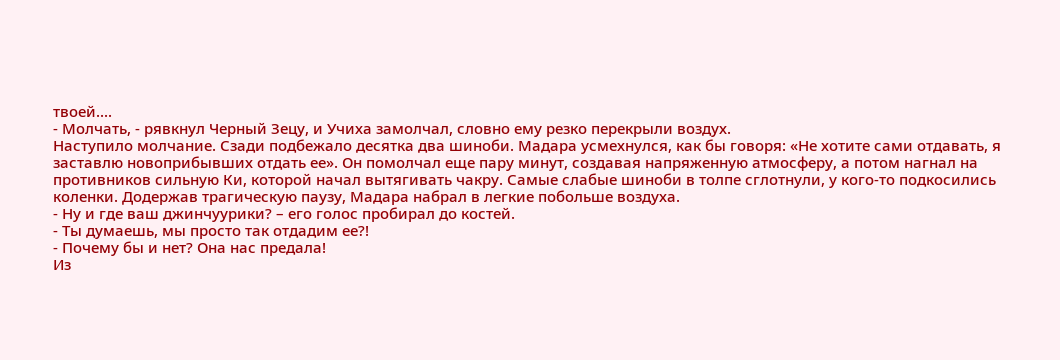твоей....
- Молчать, - рявкнул Черный Зецу, и Учиха замолчал, словно ему резко перекрыли воздух.
Наступило молчание. Сзади подбежало десятка два шиноби. Мадара усмехнулся, как бы говоря: «Не хотите сами отдавать, я заставлю новоприбывших отдать ее». Он помолчал еще пару минут, создавая напряженную атмосферу, а потом нагнал на противников сильную Ки, которой начал вытягивать чакру. Самые слабые шиноби в толпе сглотнули, у кого-то подкосились коленки. Додержав трагическую паузу, Мадара набрал в легкие побольше воздуха.
- Ну и где ваш джинчуурики? – его голос пробирал до костей.
- Ты думаешь, мы просто так отдадим ее?!
- Почему бы и нет? Она нас предала!
Из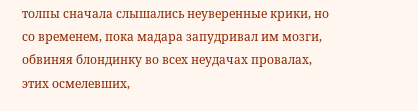толпы сначала слышались неуверенные крики, но со временем, пока мадара запудривал им мозги, обвиняя блондинку во всех неудачах провалах, этих осмелевших,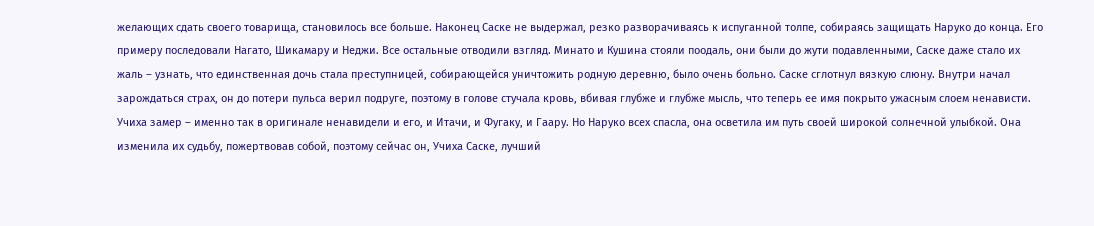желающих сдать своего товарища, становилось все больше. Наконец Саске не выдержал, резко разворачиваясь к испуганной толпе, собираясь защищать Наруко до конца. Его примеру последовали Нагато, Шикамару и Неджи. Все остальные отводили взгляд. Минато и Кушина стояли поодаль, они были до жути подавленными, Саске даже стало их жаль – узнать, что единственная дочь стала преступницей, собирающейся уничтожить родную деревню, было очень больно. Саске сглотнул вязкую слюну. Внутри начал зарождаться страх, он до потери пульса верил подруге, поэтому в голове стучала кровь, вбивая глубже и глубже мысль, что теперь ее имя покрыто ужасным слоем ненависти. Учиха замер – именно так в оригинале ненавидели и его, и Итачи, и Фугаку, и Гаару. Но Наруко всех спасла, она осветила им путь своей широкой солнечной улыбкой. Она изменила их судьбу, пожертвовав собой, поэтому сейчас он, Учиха Саске, лучший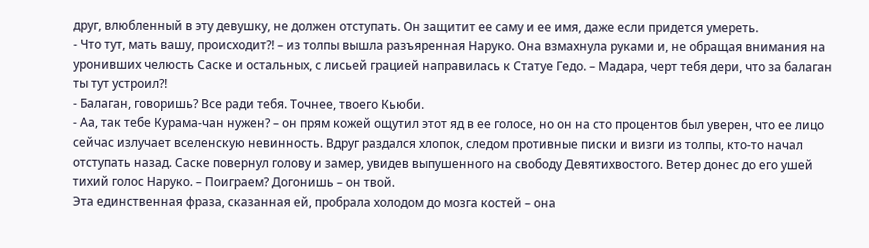друг, влюбленный в эту девушку, не должен отступать. Он защитит ее саму и ее имя, даже если придется умереть.
- Что тут, мать вашу, происходит?! – из толпы вышла разъяренная Наруко. Она взмахнула руками и, не обращая внимания на уронивших челюсть Саске и остальных, с лисьей грацией направилась к Статуе Гедо. – Мадара, черт тебя дери, что за балаган ты тут устроил?!
- Балаган, говоришь? Все ради тебя. Точнее, твоего Кьюби.
- Аа, так тебе Курама-чан нужен? – он прям кожей ощутил этот яд в ее голосе, но он на сто процентов был уверен, что ее лицо сейчас излучает вселенскую невинность. Вдруг раздался хлопок, следом противные писки и визги из толпы, кто-то начал отступать назад. Саске повернул голову и замер, увидев выпушенного на свободу Девятихвостого. Ветер донес до его ушей тихий голос Наруко. – Поиграем? Догонишь – он твой.
Эта единственная фраза, сказанная ей, пробрала холодом до мозга костей – она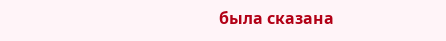была сказана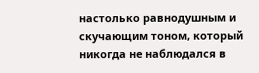настолько равнодушным и скучающим тоном, который никогда не наблюдался в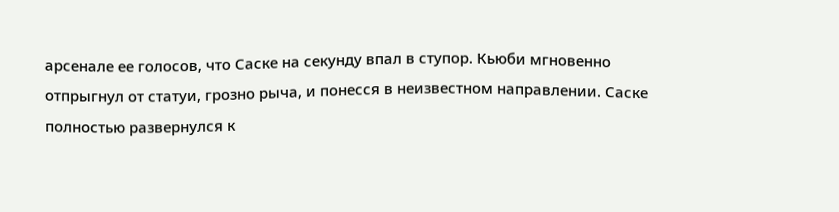арсенале ее голосов, что Саске на секунду впал в ступор. Кьюби мгновенно отпрыгнул от статуи, грозно рыча, и понесся в неизвестном направлении. Саске полностью развернулся к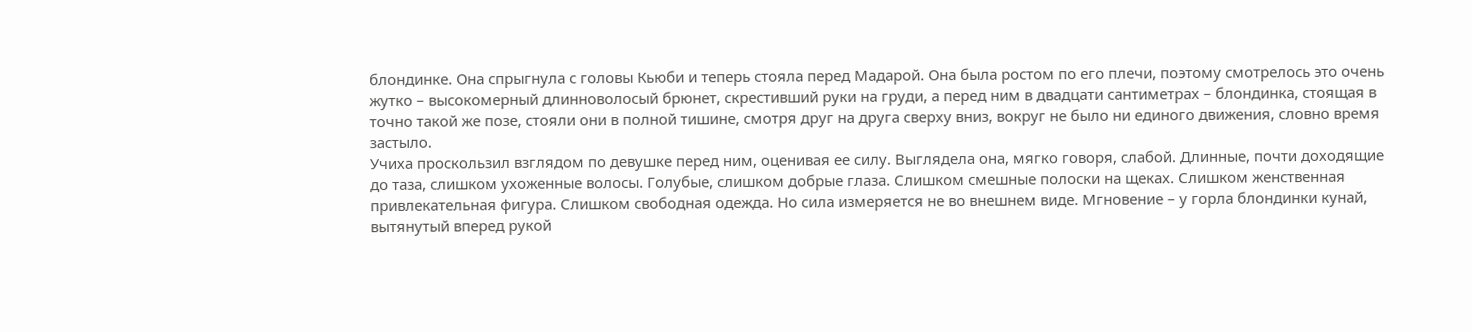блондинке. Она спрыгнула с головы Кьюби и теперь стояла перед Мадарой. Она была ростом по его плечи, поэтому смотрелось это очень жутко – высокомерный длинноволосый брюнет, скрестивший руки на груди, а перед ним в двадцати сантиметрах – блондинка, стоящая в точно такой же позе, стояли они в полной тишине, смотря друг на друга сверху вниз, вокруг не было ни единого движения, словно время застыло.
Учиха проскользил взглядом по девушке перед ним, оценивая ее силу. Выглядела она, мягко говоря, слабой. Длинные, почти доходящие до таза, слишком ухоженные волосы. Голубые, слишком добрые глаза. Слишком смешные полоски на щеках. Слишком женственная привлекательная фигура. Слишком свободная одежда. Но сила измеряется не во внешнем виде. Мгновение – у горла блондинки кунай, вытянутый вперед рукой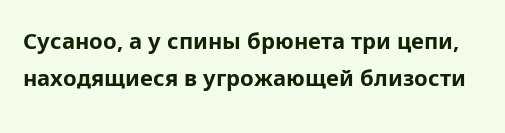Сусаноо, а у спины брюнета три цепи, находящиеся в угрожающей близости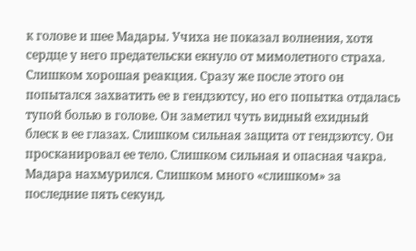к голове и шее Мадары. Учиха не показал волнения, хотя сердце у него предательски екнуло от мимолетного страха. Слишком хорошая реакция. Сразу же после этого он попытался захватить ее в гендзютсу, но его попытка отдалась тупой болью в голове. Он заметил чуть видный ехидный блеск в ее глазах. Слишком сильная защита от гендзютсу. Он просканировал ее тело. Слишком сильная и опасная чакра. Мадара нахмурился. Слишком много «слишком» за последние пять секунд.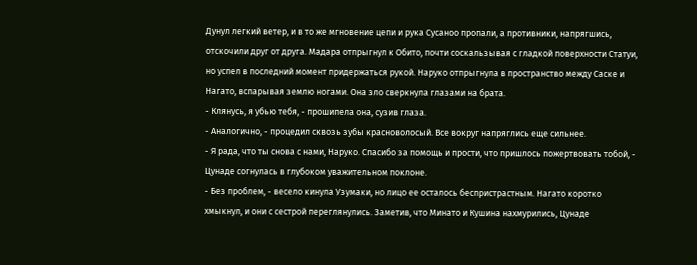Дунул легкий ветер, и в то же мгновение цепи и рука Сусаноо пропали, а противники, напрягшись, отскочили друг от друга. Мадара отпрыгнул к Обито, почти соскальзывая с гладкой поверхности Статуи, но успел в последний момент придержаться рукой. Наруко отпрыгнула в пространство между Саске и Нагато, вспарывая землю ногами. Она зло сверкнула глазами на брата.
- Клянусь, я убью тебя, - прошипела она, сузив глаза.
- Аналогично, - процедил сквозь зубы красноволосый. Все вокруг напряглись еще сильнее.
- Я рада, что ты снова с нами, Наруко. Спасибо за помощь и прости, что пришлось пожертвовать тобой, - Цунаде согнулась в глубоком уважительном поклоне.
- Без проблем, - весело кинула Узумаки, но лицо ее осталось беспристрастным. Нагато коротко хмыкнул, и они с сестрой переглянулись. Заметив, что Минато и Кушина нахмурились, Цунаде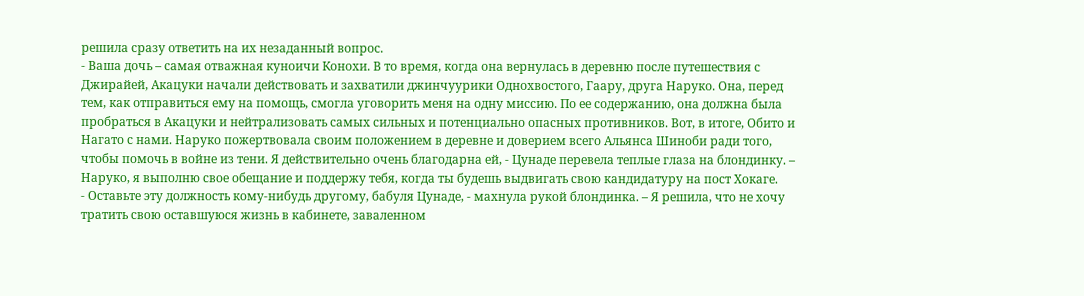решила сразу ответить на их незаданный вопрос.
- Ваша дочь – самая отважная куноичи Конохи. В то время, когда она вернулась в деревню после путешествия с Джирайей, Акацуки начали действовать и захватили джинчуурики Однохвостого, Гаару, друга Наруко. Она, перед тем, как отправиться ему на помощь, смогла уговорить меня на одну миссию. По ее содержанию, она должна была пробраться в Акацуки и нейтрализовать самых сильных и потенциально опасных противников. Вот, в итоге, Обито и Нагато с нами. Наруко пожертвовала своим положением в деревне и доверием всего Альянса Шиноби ради того, чтобы помочь в войне из тени. Я действительно очень благодарна ей, - Цунаде перевела теплые глаза на блондинку. – Наруко, я выполню свое обещание и поддержу тебя, когда ты будешь выдвигать свою кандидатуру на пост Хокаге.
- Оставьте эту должность кому-нибудь другому, бабуля Цунаде, - махнула рукой блондинка. – Я решила, что не хочу тратить свою оставшуюся жизнь в кабинете, заваленном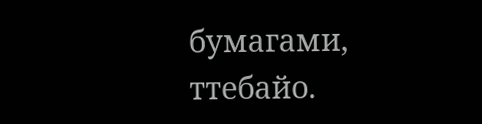бумагами, ттебайо.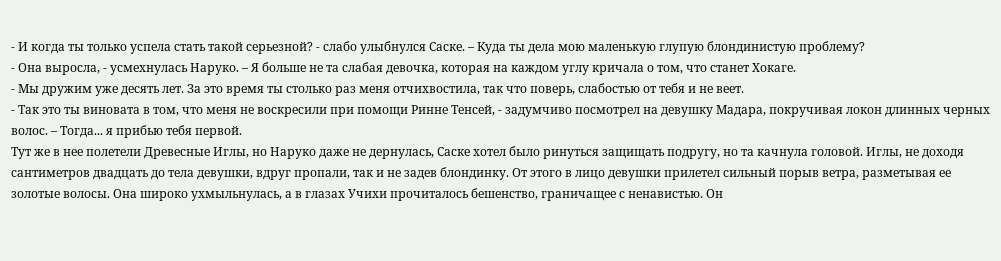- И когда ты только успела стать такой серьезной? - слабо улыбнулся Саске. – Куда ты дела мою маленькую глупую блондинистую проблему?
- Она выросла, - усмехнулась Наруко. – Я больше не та слабая девочка, которая на каждом углу кричала о том, что станет Хокаге.
- Мы дружим уже десять лет. За это время ты столько раз меня отчихвостила, так что поверь, слабостью от тебя и не веет.
- Так это ты виновата в том, что меня не воскресили при помощи Ринне Тенсей, - задумчиво посмотрел на девушку Мадара, покручивая локон длинных черных волос. – Тогда... я прибью тебя первой.
Тут же в нее полетели Древесные Иглы, но Наруко даже не дернулась, Саске хотел было ринуться защищать подругу, но та качнула головой. Иглы, не доходя сантиметров двадцать до тела девушки, вдруг пропали, так и не задев блондинку. От этого в лицо девушки прилетел сильный порыв ветра, разметывая ее золотые волосы. Она широко ухмыльнулась, а в глазах Учихи прочиталось бешенство, граничащее с ненавистью. Он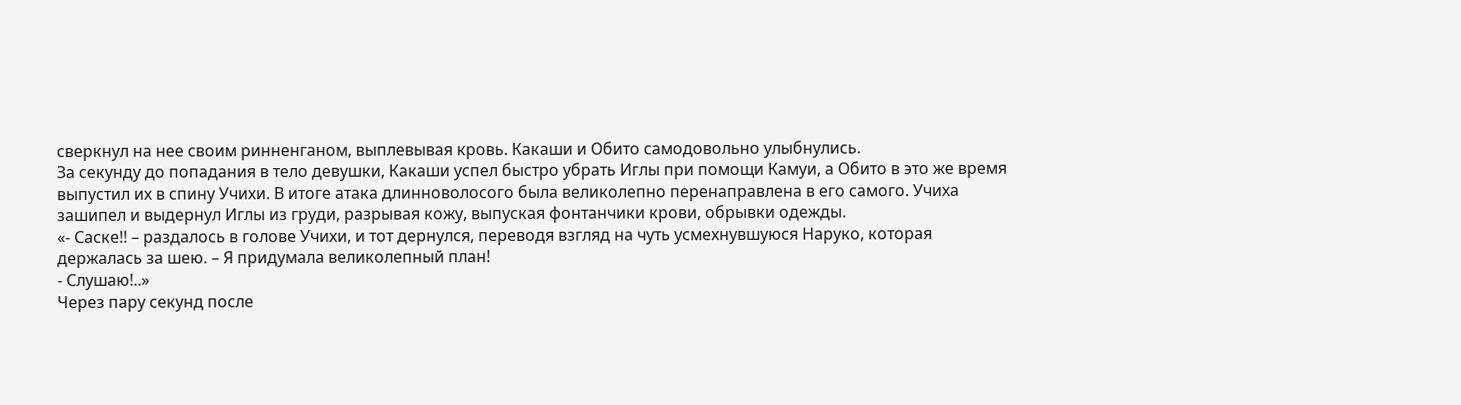сверкнул на нее своим ринненганом, выплевывая кровь. Какаши и Обито самодовольно улыбнулись.
За секунду до попадания в тело девушки, Какаши успел быстро убрать Иглы при помощи Камуи, а Обито в это же время выпустил их в спину Учихи. В итоге атака длинноволосого была великолепно перенаправлена в его самого. Учиха зашипел и выдернул Иглы из груди, разрывая кожу, выпуская фонтанчики крови, обрывки одежды.
«- Саске!! – раздалось в голове Учихи, и тот дернулся, переводя взгляд на чуть усмехнувшуюся Наруко, которая держалась за шею. – Я придумала великолепный план!
- Слушаю!..»
Через пару секунд после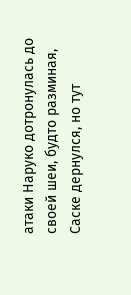атаки Наруко дотронулась до своей шеи, будто разминая, Саске дернулся, но тут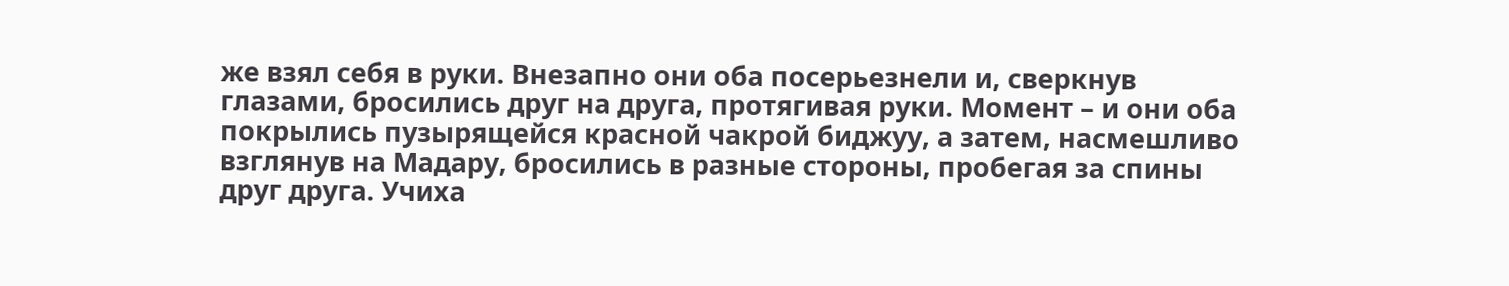же взял себя в руки. Внезапно они оба посерьезнели и, сверкнув глазами, бросились друг на друга, протягивая руки. Момент – и они оба покрылись пузырящейся красной чакрой биджуу, а затем, насмешливо взглянув на Мадару, бросились в разные стороны, пробегая за спины друг друга. Учиха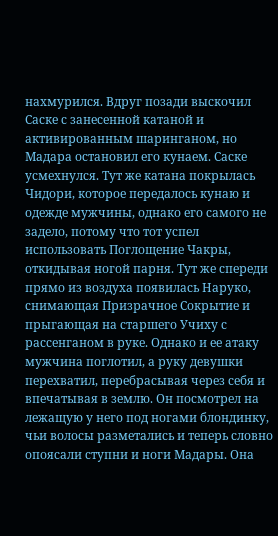нахмурился. Вдруг позади выскочил Саске с занесенной катаной и активированным шаринганом, но Мадара остановил его кунаем. Саске усмехнулся. Тут же катана покрылась Чидори, которое передалось кунаю и одежде мужчины, однако его самого не задело, потому что тот успел использовать Поглощение Чакры, откидывая ногой парня. Тут же спереди прямо из воздуха появилась Наруко, снимающая Призрачное Сокрытие и прыгающая на старшего Учиху с рассенганом в руке. Однако и ее атаку мужчина поглотил, а руку девушки перехватил, перебрасывая через себя и впечатывая в землю. Он посмотрел на лежащую у него под ногами блондинку, чьи волосы разметались и теперь словно опоясали ступни и ноги Мадары. Она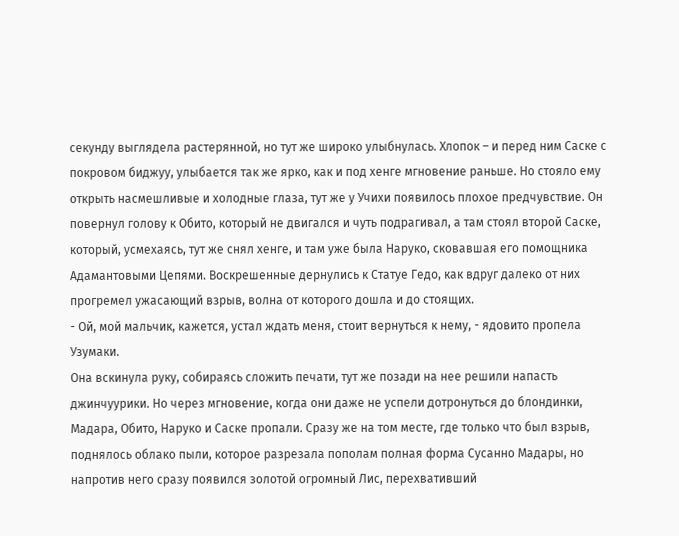секунду выглядела растерянной, но тут же широко улыбнулась. Хлопок – и перед ним Саске с покровом биджуу, улыбается так же ярко, как и под хенге мгновение раньше. Но стояло ему открыть насмешливые и холодные глаза, тут же у Учихи появилось плохое предчувствие. Он повернул голову к Обито, который не двигался и чуть подрагивал, а там стоял второй Саске, который, усмехаясь, тут же снял хенге, и там уже была Наруко, сковавшая его помощника Адамантовыми Цепями. Воскрешенные дернулись к Статуе Гедо, как вдруг далеко от них прогремел ужасающий взрыв, волна от которого дошла и до стоящих.
- Ой, мой мальчик, кажется, устал ждать меня, стоит вернуться к нему, - ядовито пропела Узумаки.
Она вскинула руку, собираясь сложить печати, тут же позади на нее решили напасть джинчуурики. Но через мгновение, когда они даже не успели дотронуться до блондинки, Мадара, Обито, Наруко и Саске пропали. Сразу же на том месте, где только что был взрыв, поднялось облако пыли, которое разрезала пополам полная форма Сусанно Мадары, но напротив него сразу появился золотой огромный Лис, перехвативший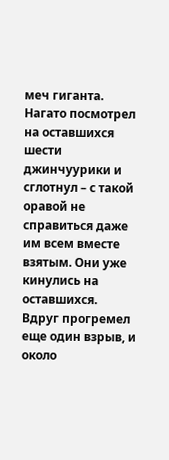меч гиганта. Нагато посмотрел на оставшихся шести джинчуурики и сглотнул – с такой оравой не справиться даже им всем вместе взятым. Они уже кинулись на оставшихся.
Вдруг прогремел еще один взрыв, и около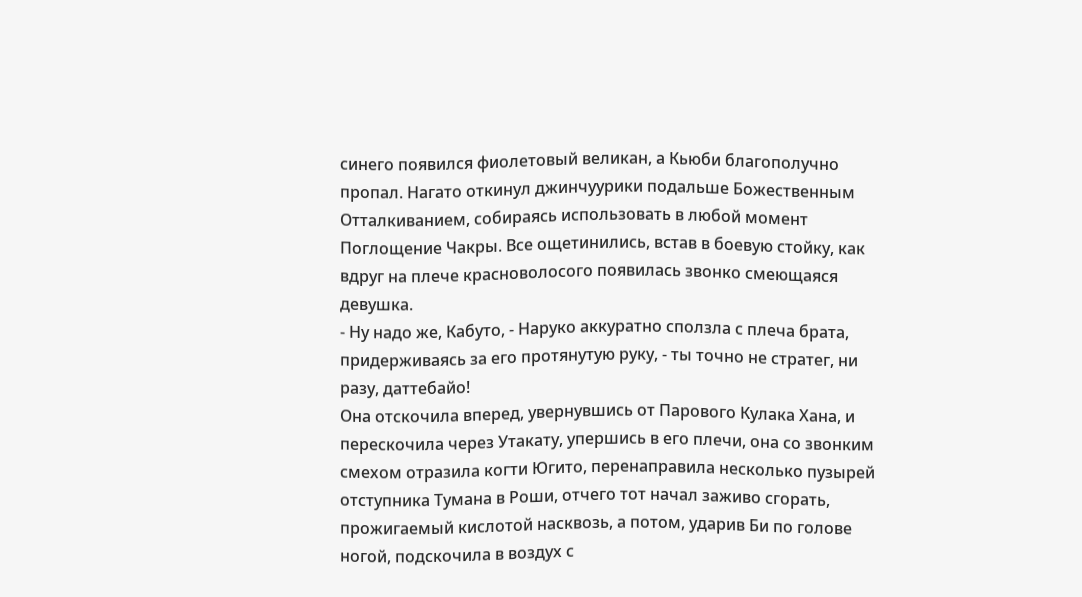синего появился фиолетовый великан, а Кьюби благополучно пропал. Нагато откинул джинчуурики подальше Божественным Отталкиванием, собираясь использовать в любой момент Поглощение Чакры. Все ощетинились, встав в боевую стойку, как вдруг на плече красноволосого появилась звонко смеющаяся девушка.
- Ну надо же, Кабуто, - Наруко аккуратно сползла с плеча брата, придерживаясь за его протянутую руку, - ты точно не стратег, ни разу, даттебайо!
Она отскочила вперед, увернувшись от Парового Кулака Хана, и перескочила через Утакату, упершись в его плечи, она со звонким смехом отразила когти Югито, перенаправила несколько пузырей отступника Тумана в Роши, отчего тот начал заживо сгорать, прожигаемый кислотой насквозь, а потом, ударив Би по голове ногой, подскочила в воздух с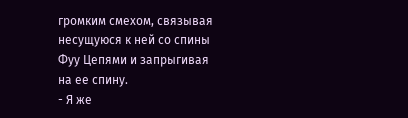громким смехом, связывая несущуюся к ней со спины Фуу Цепями и запрыгивая на ее спину.
- Я же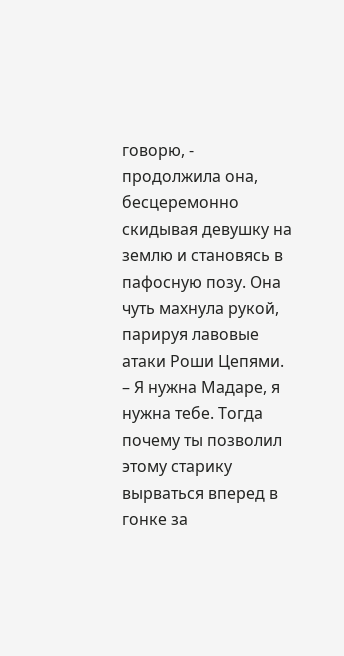говорю, - продолжила она, бесцеремонно скидывая девушку на землю и становясь в пафосную позу. Она чуть махнула рукой, парируя лавовые атаки Роши Цепями. – Я нужна Мадаре, я нужна тебе. Тогда почему ты позволил этому старику вырваться вперед в гонке за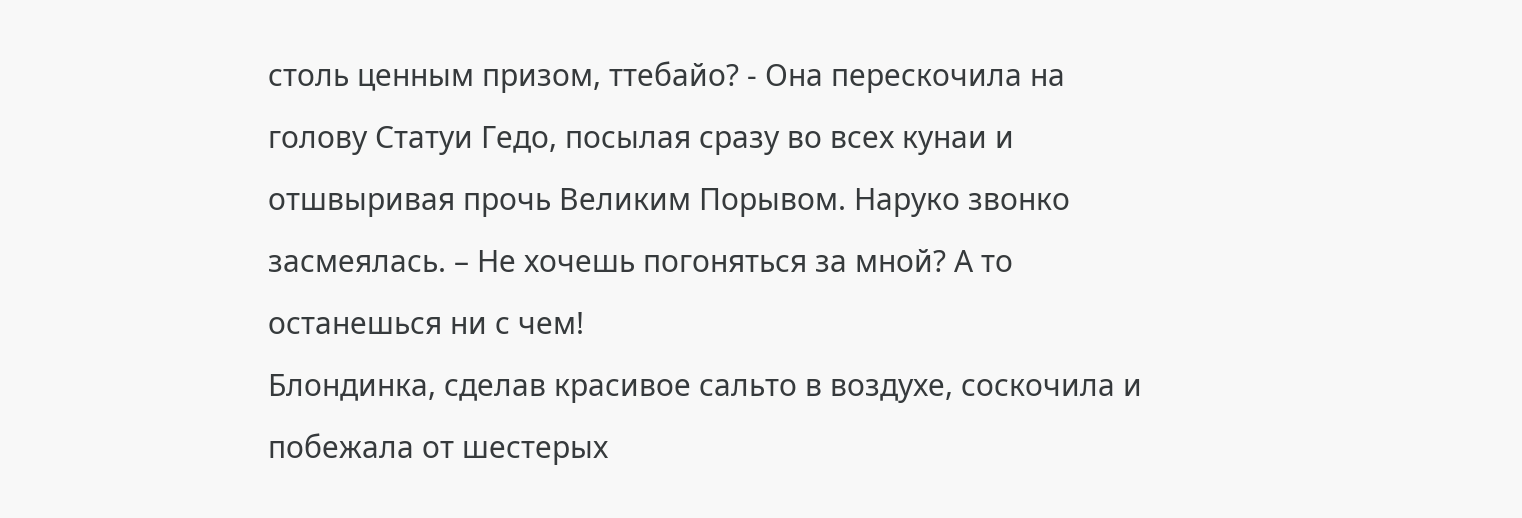столь ценным призом, ттебайо? - Она перескочила на голову Статуи Гедо, посылая сразу во всех кунаи и отшвыривая прочь Великим Порывом. Наруко звонко засмеялась. – Не хочешь погоняться за мной? А то останешься ни с чем!
Блондинка, сделав красивое сальто в воздухе, соскочила и побежала от шестерых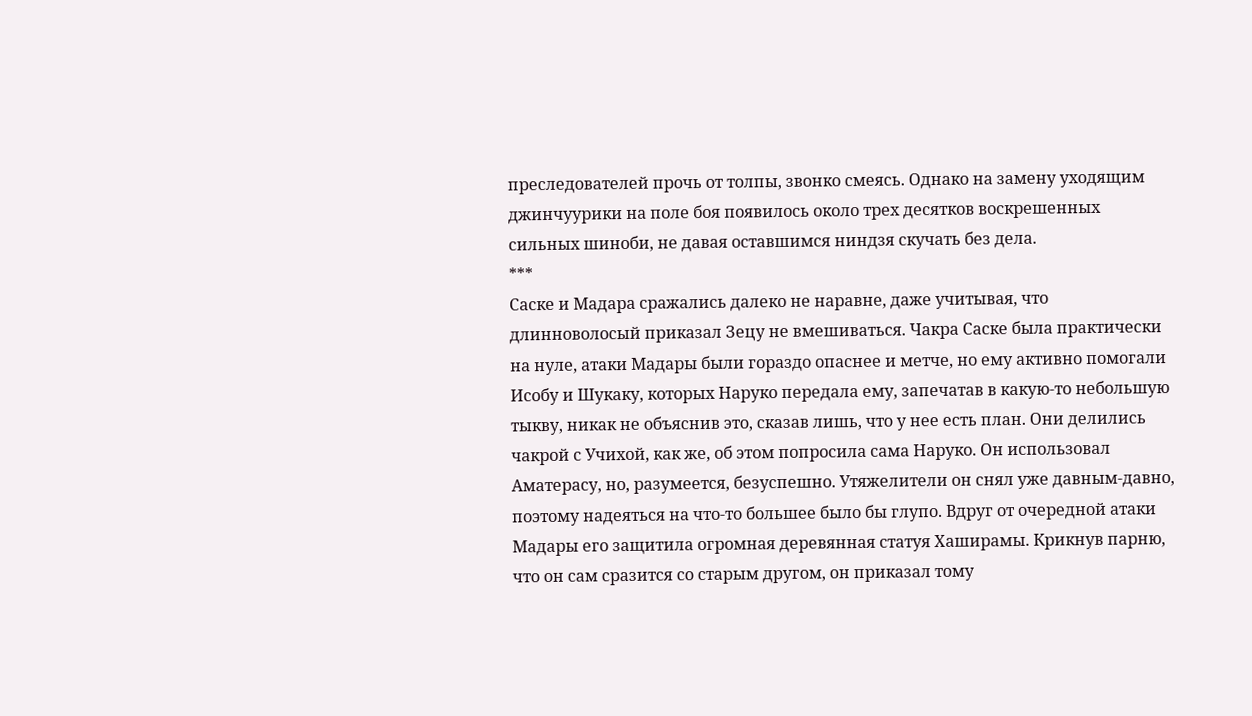преследователей прочь от толпы, звонко смеясь. Однако на замену уходящим джинчуурики на поле боя появилось около трех десятков воскрешенных сильных шиноби, не давая оставшимся ниндзя скучать без дела.
***
Саске и Мадара сражались далеко не наравне, даже учитывая, что длинноволосый приказал Зецу не вмешиваться. Чакра Саске была практически на нуле, атаки Мадары были гораздо опаснее и метче, но ему активно помогали Исобу и Шукаку, которых Наруко передала ему, запечатав в какую-то небольшую тыкву, никак не объяснив это, сказав лишь, что у нее есть план. Они делились чакрой с Учихой, как же, об этом попросила сама Наруко. Он использовал Аматерасу, но, разумеется, безуспешно. Утяжелители он снял уже давным-давно, поэтому надеяться на что-то большее было бы глупо. Вдруг от очередной атаки Мадары его защитила огромная деревянная статуя Хаширамы. Крикнув парню, что он сам сразится со старым другом, он приказал тому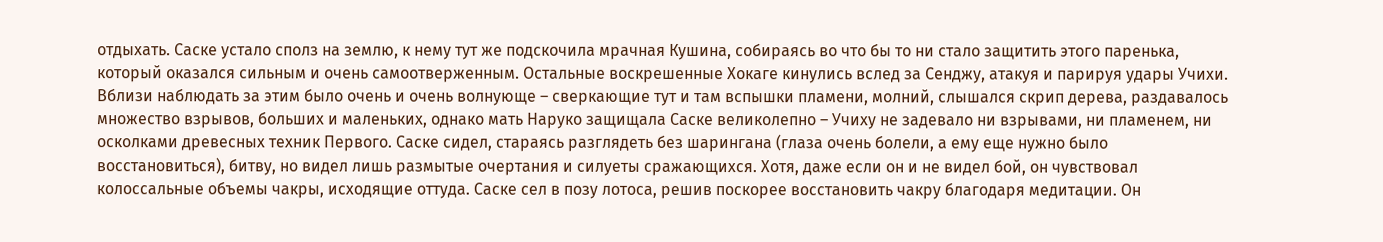отдыхать. Саске устало сполз на землю, к нему тут же подскочила мрачная Кушина, собираясь во что бы то ни стало защитить этого паренька, который оказался сильным и очень самоотверженным. Остальные воскрешенные Хокаге кинулись вслед за Сенджу, атакуя и парируя удары Учихи. Вблизи наблюдать за этим было очень и очень волнующе – сверкающие тут и там вспышки пламени, молний, слышался скрип дерева, раздавалось множество взрывов, больших и маленьких, однако мать Наруко защищала Саске великолепно – Учиху не задевало ни взрывами, ни пламенем, ни осколками древесных техник Первого. Саске сидел, стараясь разглядеть без шарингана (глаза очень болели, а ему еще нужно было восстановиться), битву, но видел лишь размытые очертания и силуеты сражающихся. Хотя, даже если он и не видел бой, он чувствовал колоссальные объемы чакры, исходящие оттуда. Саске сел в позу лотоса, решив поскорее восстановить чакру благодаря медитации. Он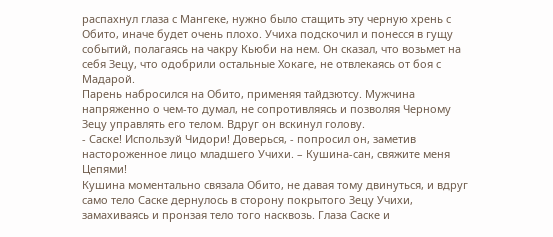распахнул глаза с Мангеке, нужно было стащить эту черную хрень с Обито, иначе будет очень плохо. Учиха подскочил и понесся в гущу событий, полагаясь на чакру Кьюби на нем. Он сказал, что возьмет на себя Зецу, что одобрили остальные Хокаге, не отвлекаясь от боя с Мадарой.
Парень набросился на Обито, применяя тайдзютсу. Мужчина напряженно о чем-то думал, не сопротивляясь и позволяя Черному Зецу управлять его телом. Вдруг он вскинул голову.
- Саске! Используй Чидори! Доверься, - попросил он, заметив настороженное лицо младшего Учихи. – Кушина-сан, свяжите меня Цепями!
Кушина моментально связала Обито, не давая тому двинуться, и вдруг само тело Саске дернулось в сторону покрытого Зецу Учихи, замахиваясь и пронзая тело того насквозь. Глаза Саске и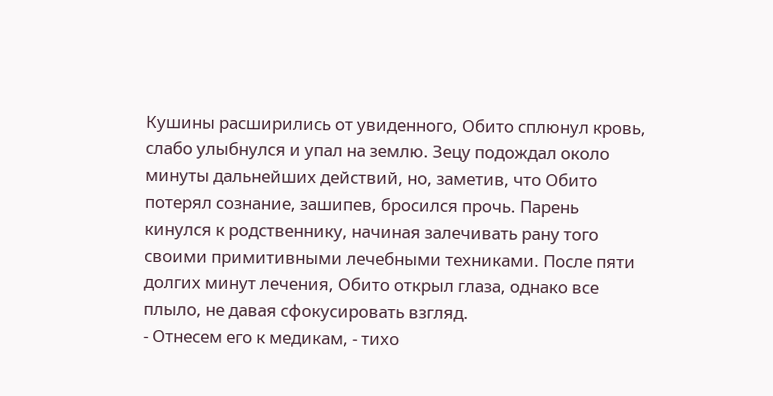Кушины расширились от увиденного, Обито сплюнул кровь, слабо улыбнулся и упал на землю. Зецу подождал около минуты дальнейших действий, но, заметив, что Обито потерял сознание, зашипев, бросился прочь. Парень кинулся к родственнику, начиная залечивать рану того своими примитивными лечебными техниками. После пяти долгих минут лечения, Обито открыл глаза, однако все плыло, не давая сфокусировать взгляд.
- Отнесем его к медикам, - тихо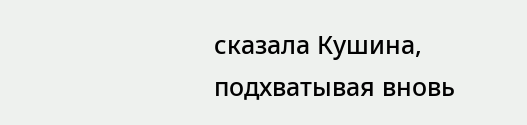сказала Кушина, подхватывая вновь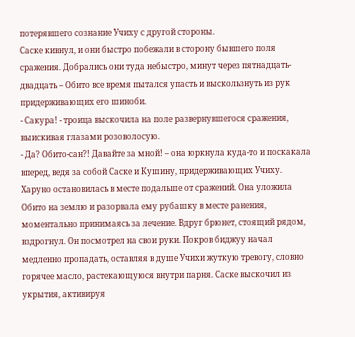потерявшего сознание Учиху с другой стороны.
Саске кивнул, и они быстро побежали в сторону бывшего поля сражения. Добрались они туда небыстро, минут через пятнадцать-двадцать – Обито все время пытался упасть и выскользнуть из рук придерживающих его шиноби.
- Сакура! - троица выскочила на поле развернувшегося сражения, выискивая глазами розоволосую.
- Да? Обито-сан?! Давайте за мной! – она юркнула куда-то и поскакала вперед, ведя за собой Саске и Кушину, придерживающих Учиху.
Харуно остановилась в месте подальше от сражений. Она уложила Обито на землю и разорвала ему рубашку в месте ранения, моментально принимаясь за лечение. Вдруг брюнет, стоящий рядом, вздрогнул. Он посмотрел на свои руки. Покров биджуу начал медленно пропадать, оставляя в душе Учихи жуткую тревогу, словно горячее масло, растекающуюся внутри парня. Саске выскочил из укрытия, активируя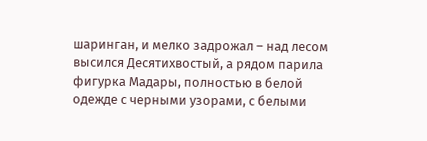шаринган, и мелко задрожал – над лесом высился Десятихвостый, а рядом парила фигурка Мадары, полностью в белой одежде с черными узорами, с белыми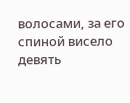волосами, за его спиной висело девять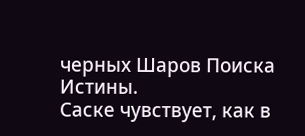черных Шаров Поиска Истины.
Саске чувствует, как в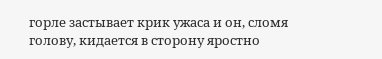горле застывает крик ужаса и он, сломя голову, кидается в сторону яростно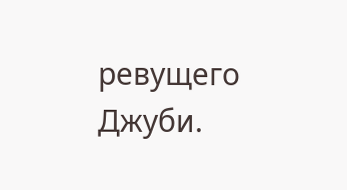ревущего Джуби.